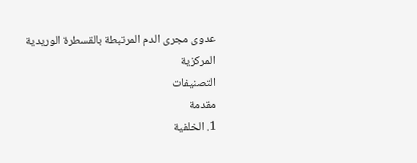عدوى مجرى الدم المرتبطة بالقسطرة الوريدية المركزية
التصنيفات
مقدمة
1. الخلفية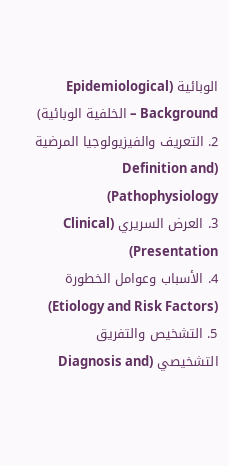الوبائية (Epidemiological Background – الخلفية الوبائية)
2. التعريف والفيزيولوجيا المرضية (Definition and Pathophysiology)
3. العرض السريري (Clinical Presentation)
4. الأسباب وعوامل الخطورة (Etiology and Risk Factors)
5. التشخيص والتفريق التشخيصي (Diagnosis and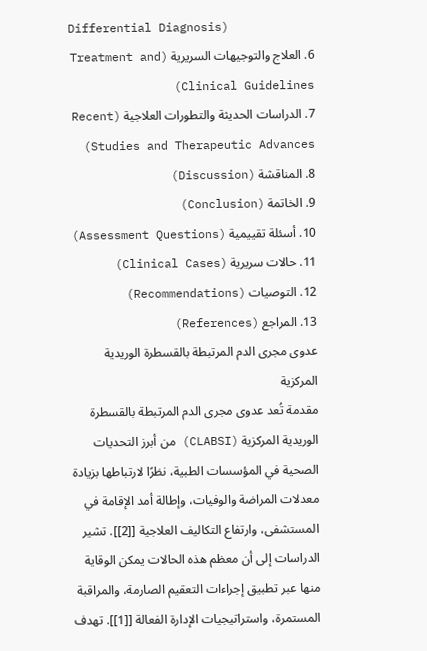Differential Diagnosis)
6. العلاج والتوجيهات السريرية (Treatment and Clinical Guidelines)
7. الدراسات الحديثة والتطورات العلاجية (Recent Studies and Therapeutic Advances)
8. المناقشة (Discussion)
9. الخاتمة (Conclusion)
10. أسئلة تقييمية (Assessment Questions)
11. حالات سريرية (Clinical Cases)
12. التوصيات (Recommendations)
13. المراجع (References)
عدوى مجرى الدم المرتبطة بالقسطرة الوريدية المركزية
مقدمة تُعد عدوى مجرى الدم المرتبطة بالقسطرة الوريدية المركزية (CLABSI) من أبرز التحديات الصحية في المؤسسات الطبية، نظرًا لارتباطها بزيادة معدلات المراضة والوفيات، وإطالة أمد الإقامة في المستشفى، وارتفاع التكاليف العلاجية [[2]]. تشير الدراسات إلى أن معظم هذه الحالات يمكن الوقاية منها عبر تطبيق إجراءات التعقيم الصارمة، والمراقبة المستمرة، واستراتيجيات الإدارة الفعالة [[1]]. تهدف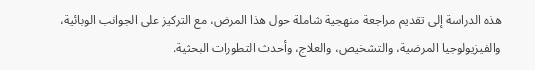هذه الدراسة إلى تقديم مراجعة منهجية شاملة حول هذا المرض، مع التركيز على الجوانب الوبائية، والفيزيولوجيا المرضية، والتشخيص، والعلاج، وأحدث التطورات البحثية.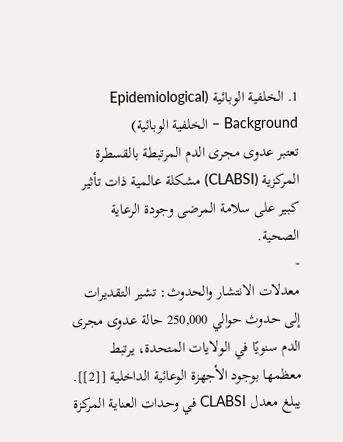1. الخلفية الوبائية (Epidemiological Background – الخلفية الوبائية)
تعتبر عدوى مجرى الدم المرتبطة بالقسطرة المركزية (CLABSI) مشكلة عالمية ذات تأثير كبير على سلامة المرضى وجودة الرعاية الصحية.
-
معدلات الانتشار والحدوث: تشير التقديرات إلى حدوث حوالي 250,000 حالة عدوى مجرى الدم سنويًا في الولايات المتحدة، يرتبط معظمها بوجود الأجهزة الوعائية الداخلية [[2]]. يبلغ معدل CLABSI في وحدات العناية المركزة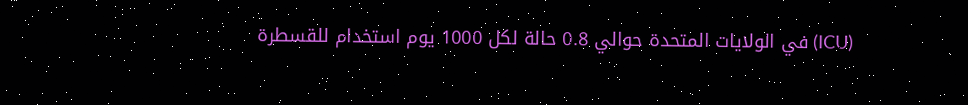(ICU) في الولايات المتحدة حوالي 0.8 حالة لكل 1000 يوم استخدام للقسطرة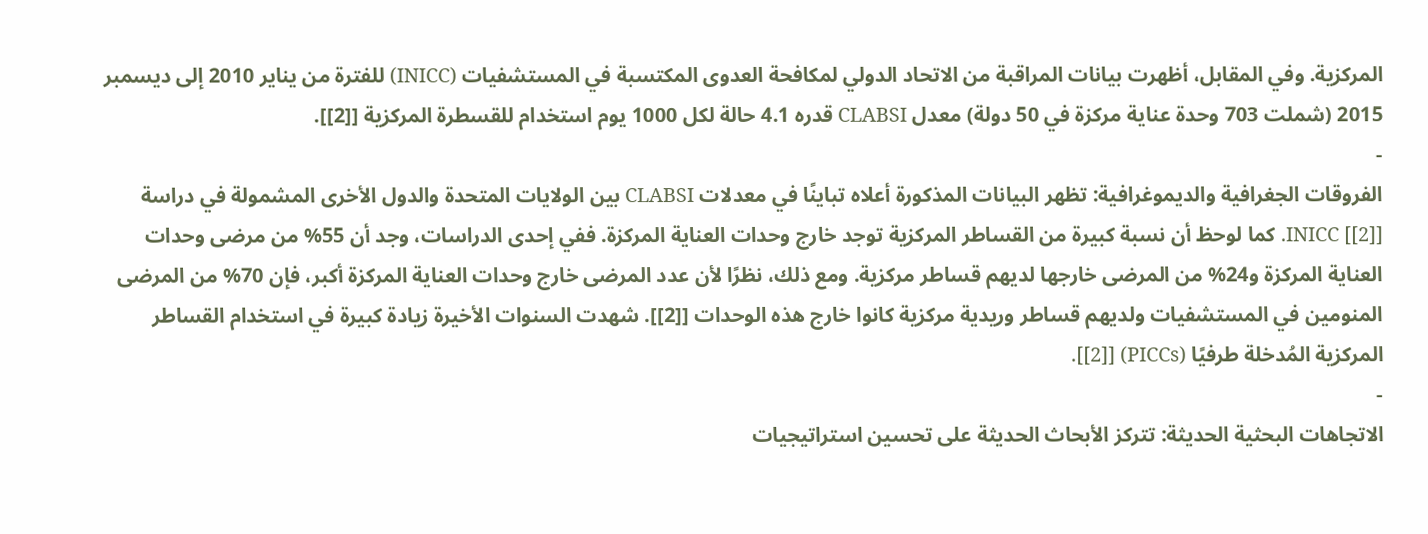المركزية. وفي المقابل، أظهرت بيانات المراقبة من الاتحاد الدولي لمكافحة العدوى المكتسبة في المستشفيات (INICC) للفترة من يناير 2010 إلى ديسمبر 2015 (شملت 703 وحدة عناية مركزة في 50 دولة) معدل CLABSI قدره 4.1 حالة لكل 1000 يوم استخدام للقسطرة المركزية [[2]].
-
الفروقات الجغرافية والديموغرافية: تظهر البيانات المذكورة أعلاه تباينًا في معدلات CLABSI بين الولايات المتحدة والدول الأخرى المشمولة في دراسة INICC [[2]]. كما لوحظ أن نسبة كبيرة من القساطر المركزية توجد خارج وحدات العناية المركزة. ففي إحدى الدراسات، وجد أن 55% من مرضى وحدات العناية المركزة و24% من المرضى خارجها لديهم قساطر مركزية. ومع ذلك، نظرًا لأن عدد المرضى خارج وحدات العناية المركزة أكبر، فإن 70% من المرضى المنومين في المستشفيات ولديهم قساطر وريدية مركزية كانوا خارج هذه الوحدات [[2]]. شهدت السنوات الأخيرة زيادة كبيرة في استخدام القساطر المركزية المُدخلة طرفيًا (PICCs) [[2]].
-
الاتجاهات البحثية الحديثة: تتركز الأبحاث الحديثة على تحسين استراتيجيات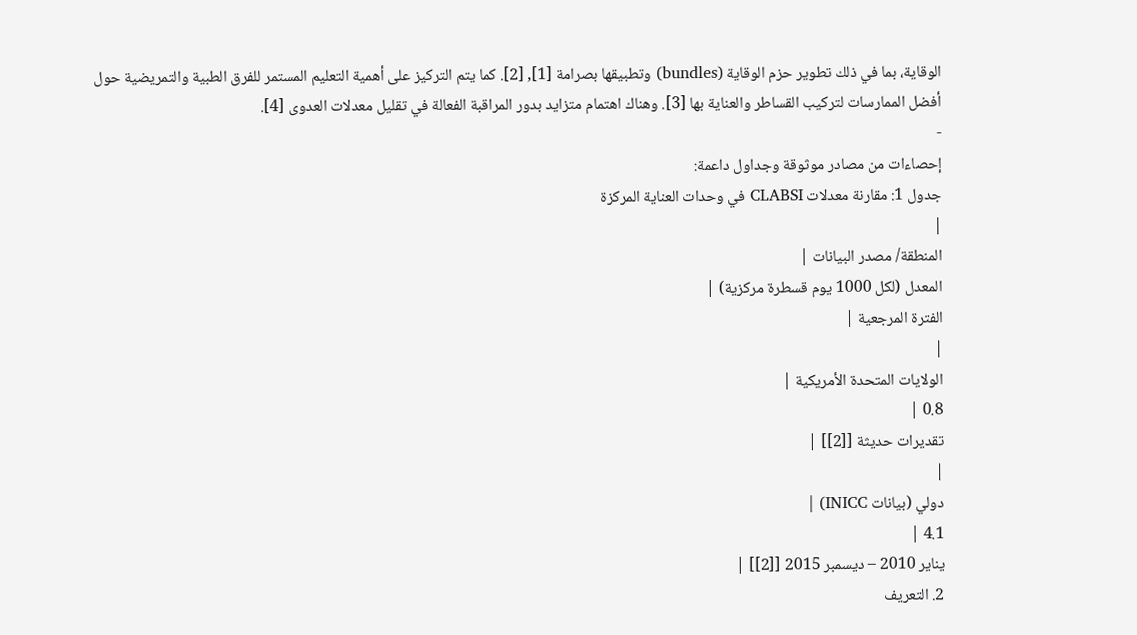الوقاية، بما في ذلك تطوير حزم الوقاية (bundles) وتطبيقها بصرامة [1], [2]. كما يتم التركيز على أهمية التعليم المستمر للفرق الطبية والتمريضية حول أفضل الممارسات لتركيب القساطر والعناية بها [3]. وهناك اهتمام متزايد بدور المراقبة الفعالة في تقليل معدلات العدوى [4].
-
إحصاءات من مصادر موثوقة وجداول داعمة:
جدول 1: مقارنة معدلات CLABSI في وحدات العناية المركزة
|
المنطقة/ مصدر البيانات |
المعدل (لكل 1000 يوم قسطرة مركزية) |
الفترة المرجعية |
|
الولايات المتحدة الأمريكية |
0.8 |
تقديرات حديثة [[2]] |
|
دولي (بيانات INICC) |
4.1 |
يناير 2010 – ديسمبر 2015 [[2]] |
2. التعريف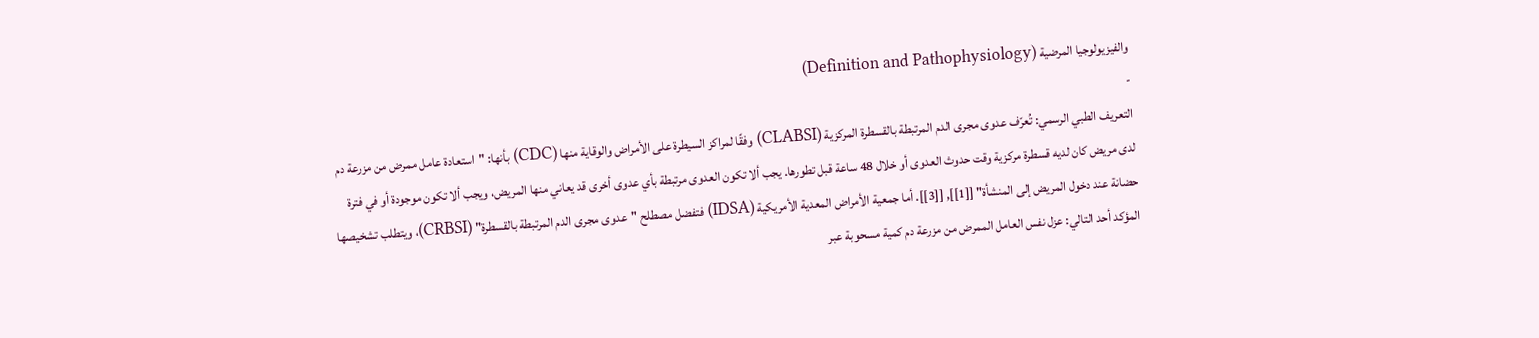والفيزيولوجيا المرضية (Definition and Pathophysiology)
-
التعريف الطبي الرسمي: تُعرّف عدوى مجرى الدم المرتبطة بالقسطرة المركزية (CLABSI) وفقًا لمراكز السيطرة على الأمراض والوقاية منها (CDC) بأنها: "استعادة عامل ممرض من مزرعة دم لدى مريض كان لديه قسطرة مركزية وقت حدوث العدوى أو خلال 48 ساعة قبل تطورها. يجب ألا تكون العدوى مرتبطة بأي عدوى أخرى قد يعاني منها المريض، ويجب ألا تكون موجودة أو في فترة حضانة عند دخول المريض إلى المنشأة" [[1]], [[3]]. أما جمعية الأمراض المعدية الأمريكية (IDSA) فتفضل مصطلح "عدوى مجرى الدم المرتبطة بالقسطرة" (CRBSI)، ويتطلب تشخيصها المؤكد أحد التالي: عزل نفس العامل الممرض من مزرعة دم كمية مسحوبة عبر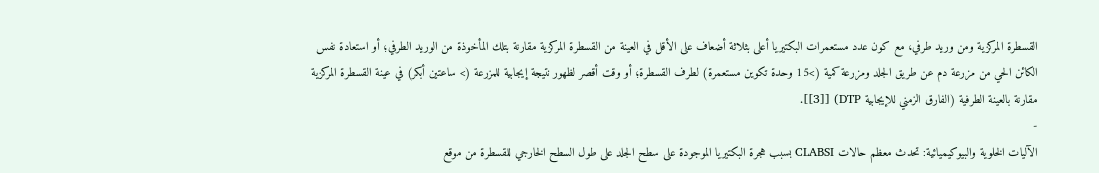القسطرة المركزية ومن وريد طرفي، مع كون عدد مستعمرات البكتيريا أعلى بثلاثة أضعاف على الأقل في العينة من القسطرة المركزية مقارنة بتلك المأخوذة من الوريد الطرفي؛ أو استعادة نفس الكائن الحي من مزرعة دم عن طريق الجلد ومزرعة كمية (>15 وحدة تكوين مستعمرة) لطرف القسطرة؛ أو وقت أقصر لظهور نتيجة إيجابية للمزرعة (> ساعتين أبكر) في عينة القسطرة المركزية مقارنة بالعينة الطرفية (الفارق الزمني للإيجابية DTP) [[3]].
-
الآليات الخلوية والبيوكيميائية: تحدث معظم حالات CLABSI بسبب هجرة البكتيريا الموجودة على سطح الجلد على طول السطح الخارجي للقسطرة من موقع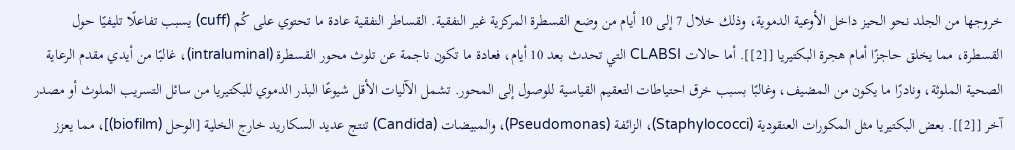خروجها من الجلد نحو الحيز داخل الأوعية الدموية، وذلك خلال 7 إلى 10 أيام من وضع القسطرة المركزية غير النفقية. القساطر النفقية عادة ما تحتوي على كُم (cuff) يسبب تفاعلًا تليفيًا حول القسطرة، مما يخلق حاجزًا أمام هجرة البكتيريا [[2]]. أما حالات CLABSI التي تحدث بعد 10 أيام، فعادة ما تكون ناجمة عن تلوث محور القسطرة (intraluminal)، غالبًا من أيدي مقدم الرعاية الصحية الملوثة، ونادرًا ما يكون من المضيف، وغالبًا بسبب خرق احتياطات التعقيم القياسية للوصول إلى المحور. تشمل الآليات الأقل شيوعًا البذر الدموي للبكتيريا من سائل التسريب الملوث أو مصدر آخر [[2]]. بعض البكتيريا مثل المكورات العنقودية (Staphylococci)، الزائفة (Pseudomonas)، والمبيضات (Candida) تنتج عديد السكاريد خارج الخلية [الوحل (biofilm)]، مما يعزز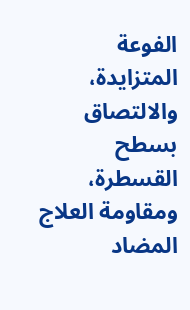الفوعة المتزايدة، والالتصاق بسطح القسطرة، ومقاومة العلاج المضاد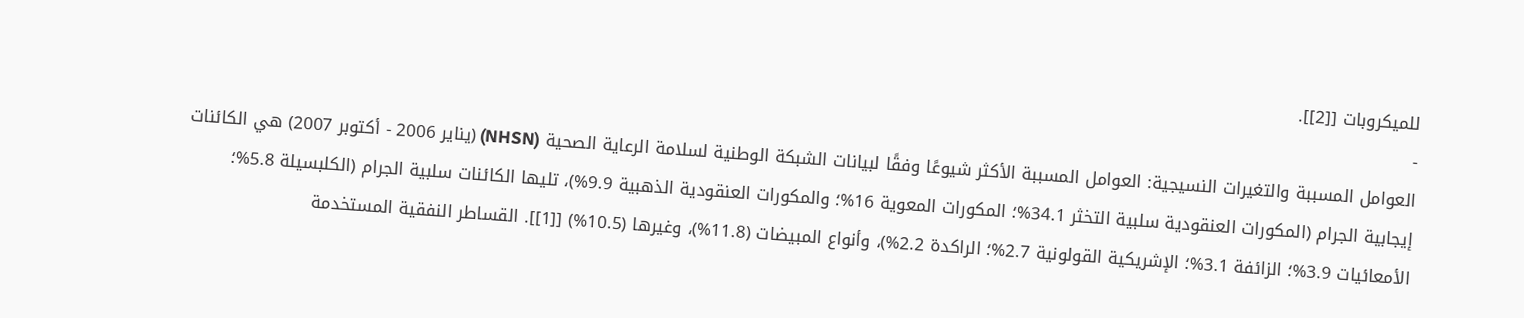للميكروبات [[2]].
-
العوامل المسببة والتغيرات النسيجية: العوامل المسببة الأكثر شيوعًا وفقًا لبيانات الشبكة الوطنية لسلامة الرعاية الصحية (NHSN) (يناير 2006 - أكتوبر 2007) هي الكائنات إيجابية الجرام (المكورات العنقودية سلبية التخثر 34.1%؛ المكورات المعوية 16%؛ والمكورات العنقودية الذهبية 9.9%)، تليها الكائنات سلبية الجرام (الكلبسيلة 5.8%؛ الأمعائيات 3.9%؛ الزائفة 3.1%؛ الإشريكية القولونية 2.7%؛ الراكدة 2.2%)، وأنواع المبيضات (11.8%)، وغيرها (10.5%) [[1]]. القساطر النفقية المستخدمة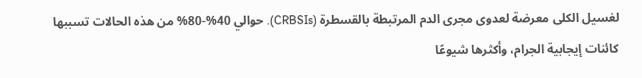لغسيل الكلى معرضة لعدوى مجرى الدم المرتبطة بالقسطرة (CRBSIs). حوالي 40%-80% من هذه الحالات تسببها كائنات إيجابية الجرام، وأكثرها شيوعًا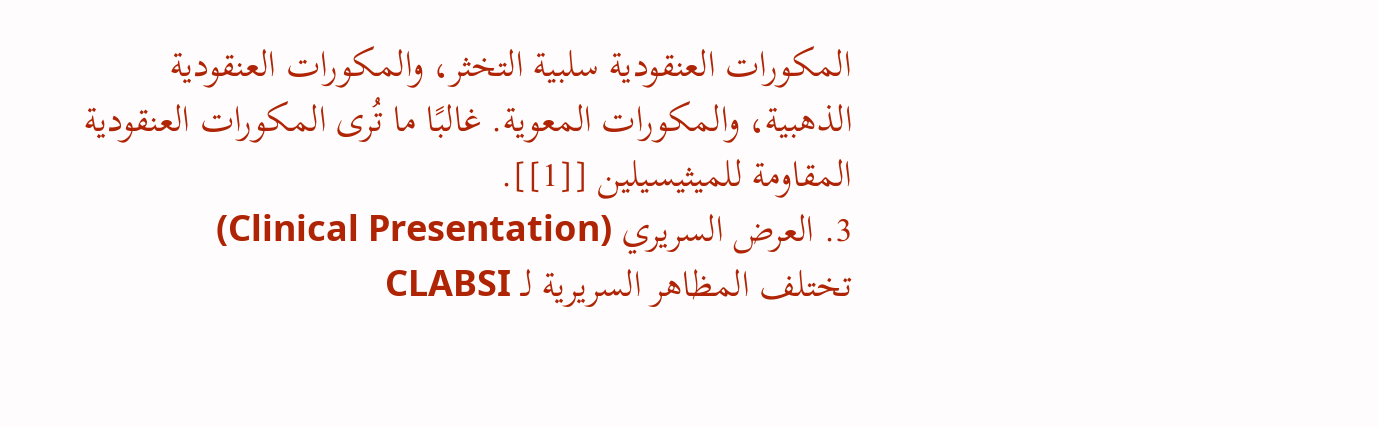المكورات العنقودية سلبية التخثر، والمكورات العنقودية الذهبية، والمكورات المعوية. غالبًا ما تُرى المكورات العنقودية المقاومة للميثيسيلين [[1]].
3. العرض السريري (Clinical Presentation)
تختلف المظاهر السريرية لـ CLABSI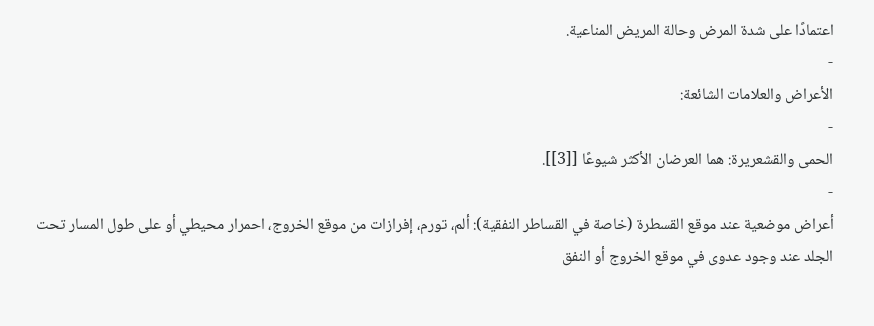اعتمادًا على شدة المرض وحالة المريض المناعية.
-
الأعراض والعلامات الشائعة:
-
الحمى والقشعريرة: هما العرضان الأكثر شيوعًا [[3]].
-
أعراض موضعية عند موقع القسطرة (خاصة في القساطر النفقية): ألم، تورم، إفرازات من موقع الخروج، احمرار محيطي أو على طول المسار تحت الجلد عند وجود عدوى في موقع الخروج أو النفق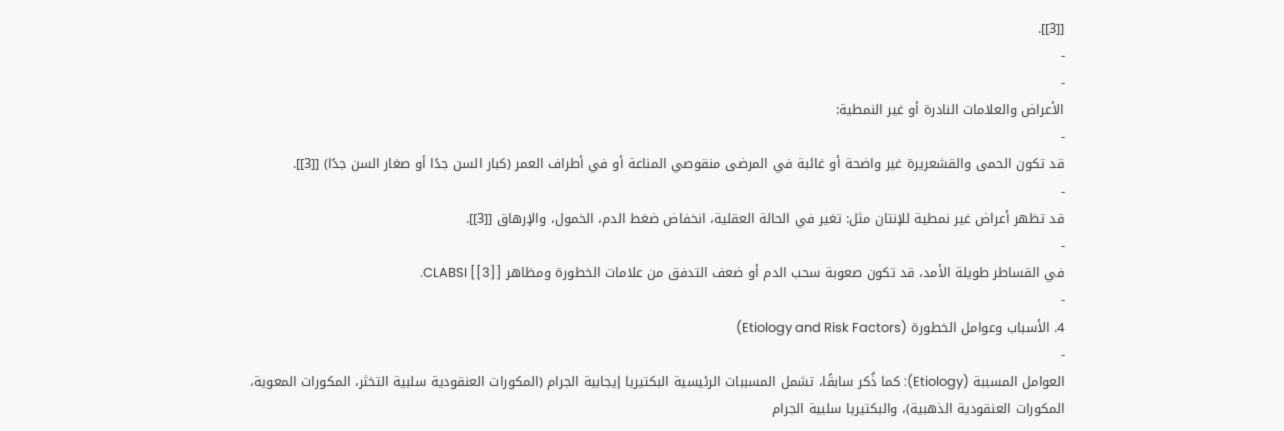[[3]].
-
-
الأعراض والعلامات النادرة أو غير النمطية:
-
قد تكون الحمى والقشعريرة غير واضحة أو غائبة في المرضى منقوصي المناعة أو في أطراف العمر (كبار السن جدًا أو صغار السن جدًا) [[3]].
-
قد تظهر أعراض غير نمطية للإنتان مثل: تغير في الحالة العقلية، انخفاض ضغط الدم، الخمول، والإرهاق [[3]].
-
في القساطر طويلة الأمد، قد تكون صعوبة سحب الدم أو ضعف التدفق من علامات الخطورة ومظاهر CLABSI [[3]].
-
4. الأسباب وعوامل الخطورة (Etiology and Risk Factors)
-
العوامل المسببة (Etiology): كما ذُكر سابقًا، تشمل المسببات الرئيسية البكتيريا إيجابية الجرام (المكورات العنقودية سلبية التخثر، المكورات المعوية، المكورات العنقودية الذهبية)، والبكتيريا سلبية الجرام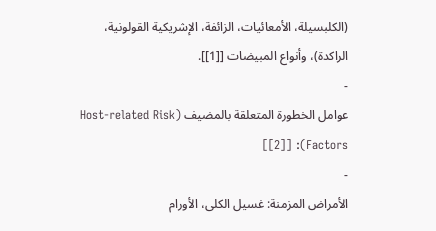(الكلبسيلة، الأمعائيات، الزائفة، الإشريكية القولونية، الراكدة)، وأنواع المبيضات [[1]].
-
عوامل الخطورة المتعلقة بالمضيف (Host-related Risk Factors): [[2]]
-
الأمراض المزمنة: غسيل الكلى، الأورام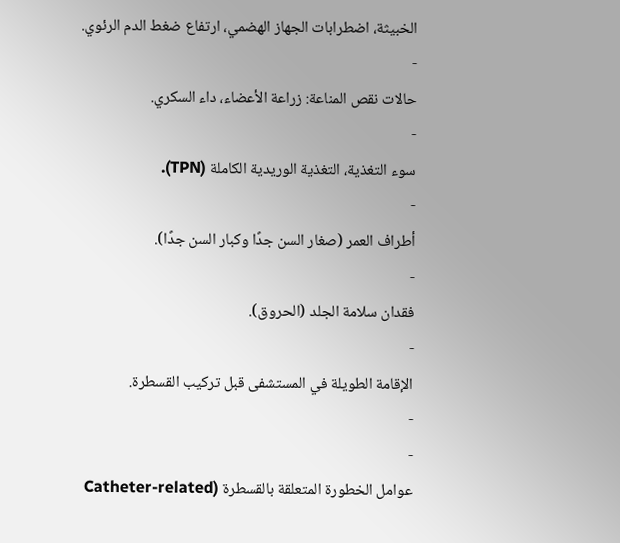الخبيثة، اضطرابات الجهاز الهضمي، ارتفاع ضغط الدم الرئوي.
-
حالات نقص المناعة: زراعة الأعضاء، داء السكري.
-
سوء التغذية، التغذية الوريدية الكاملة (TPN).
-
أطراف العمر (صغار السن جدًا وكبار السن جدًا).
-
فقدان سلامة الجلد (الحروق).
-
الإقامة الطويلة في المستشفى قبل تركيب القسطرة.
-
-
عوامل الخطورة المتعلقة بالقسطرة (Catheter-related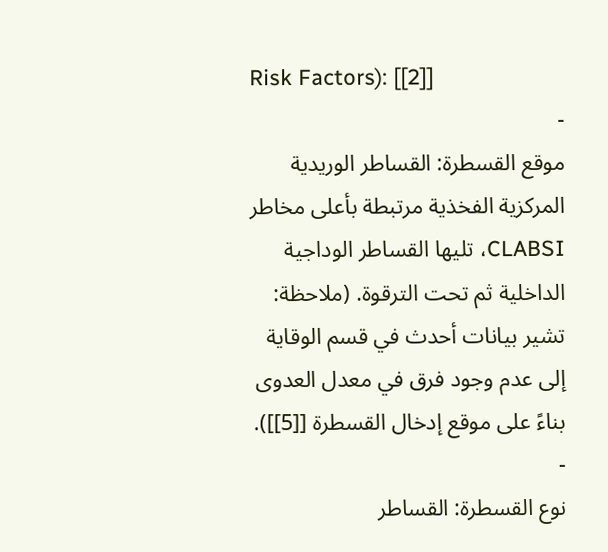Risk Factors): [[2]]
-
موقع القسطرة: القساطر الوريدية المركزية الفخذية مرتبطة بأعلى مخاطر CLABSI، تليها القساطر الوداجية الداخلية ثم تحت الترقوة. (ملاحظة: تشير بيانات أحدث في قسم الوقاية إلى عدم وجود فرق في معدل العدوى بناءً على موقع إدخال القسطرة [[5]]).
-
نوع القسطرة: القساطر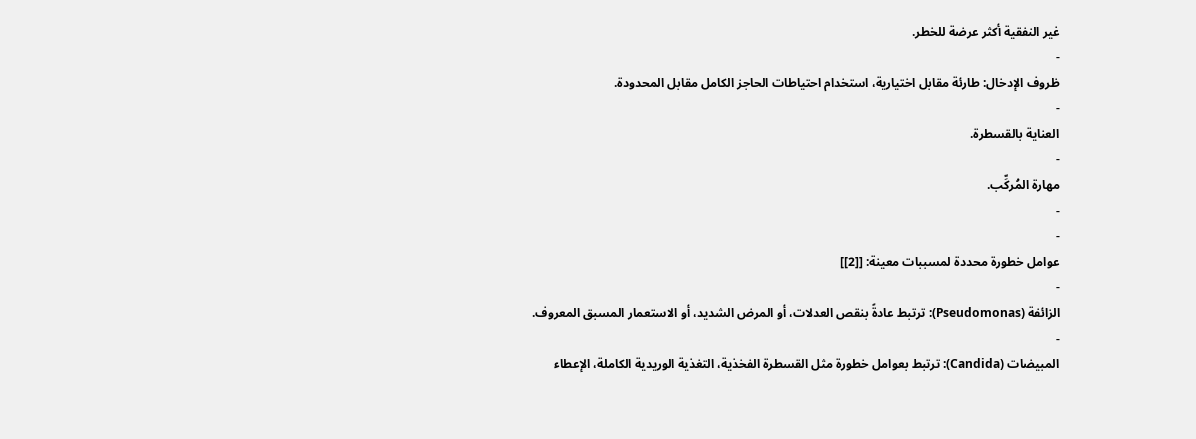غير النفقية أكثر عرضة للخطر.
-
ظروف الإدخال: طارئة مقابل اختيارية، استخدام احتياطات الحاجز الكامل مقابل المحدودة.
-
العناية بالقسطرة.
-
مهارة المُركِّب.
-
-
عوامل خطورة محددة لمسببات معينة: [[2]]
-
الزائفة (Pseudomonas): ترتبط عادةً بنقص العدلات، أو المرض الشديد، أو الاستعمار المسبق المعروف.
-
المبيضات (Candida): ترتبط بعوامل خطورة مثل القسطرة الفخذية، التغذية الوريدية الكاملة، الإعطاء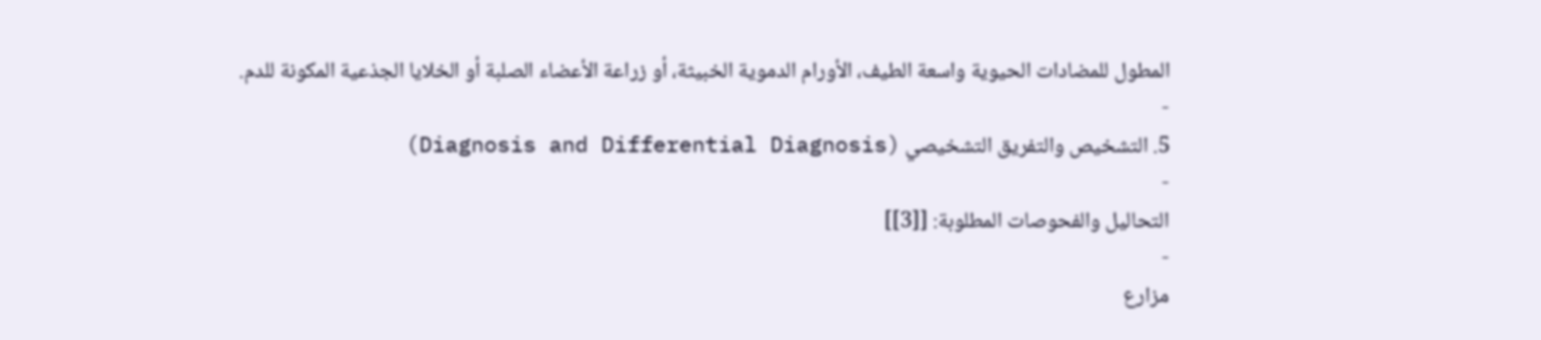المطول للمضادات الحيوية واسعة الطيف، الأورام الدموية الخبيثة، أو زراعة الأعضاء الصلبة أو الخلايا الجذعية المكونة للدم.
-
5. التشخيص والتفريق التشخيصي (Diagnosis and Differential Diagnosis)
-
التحاليل والفحوصات المطلوبة: [[3]]
-
مزارع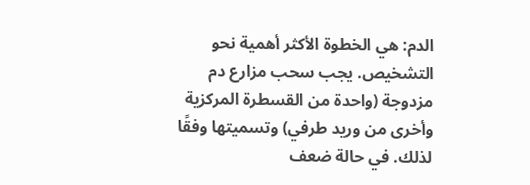الدم: هي الخطوة الأكثر أهمية نحو التشخيص. يجب سحب مزارع دم مزدوجة (واحدة من القسطرة المركزية وأخرى من وريد طرفي) وتسميتها وفقًا لذلك. في حالة ضعف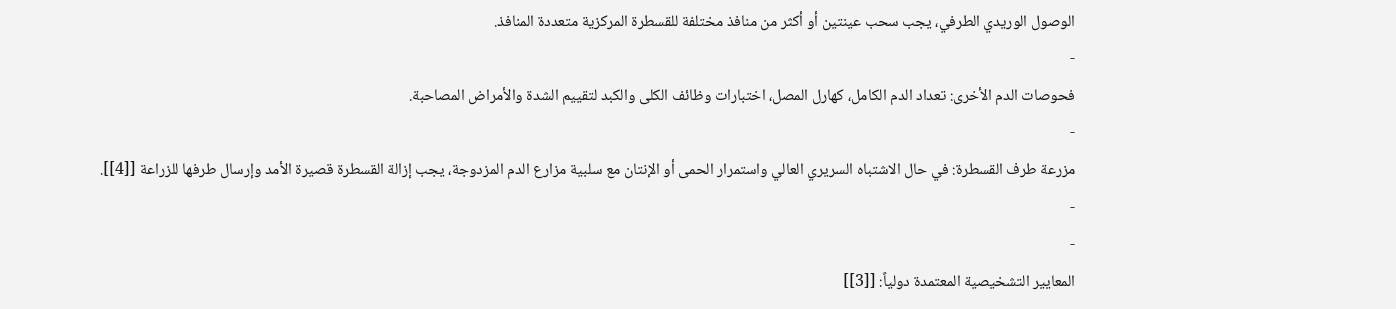الوصول الوريدي الطرفي، يجب سحب عينتين أو أكثر من منافذ مختلفة للقسطرة المركزية متعددة المنافذ.
-
فحوصات الدم الأخرى: تعداد الدم الكامل، كهارل المصل، اختبارات وظائف الكلى والكبد لتقييم الشدة والأمراض المصاحبة.
-
مزرعة طرف القسطرة: في حال الاشتباه السريري العالي واستمرار الحمى أو الإنتان مع سلبية مزارع الدم المزدوجة، يجب إزالة القسطرة قصيرة الأمد وإرسال طرفها للزراعة [[4]].
-
-
المعايير التشخيصية المعتمدة دولياً: [[3]]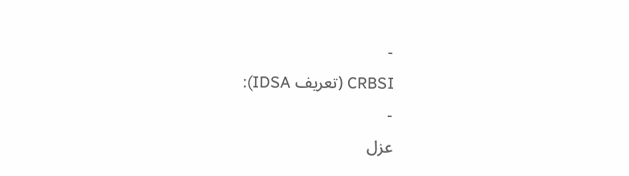-
CRBSI (تعريف IDSA):
-
عزل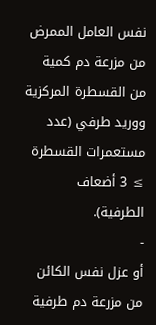نفس العامل الممرض من مزرعة دم كمية من القسطرة المركزية ووريد طرفي (عدد مستعمرات القسطرة ≥ 3 أضعاف الطرفية).
-
أو عزل نفس الكائن من مزرعة دم طرفية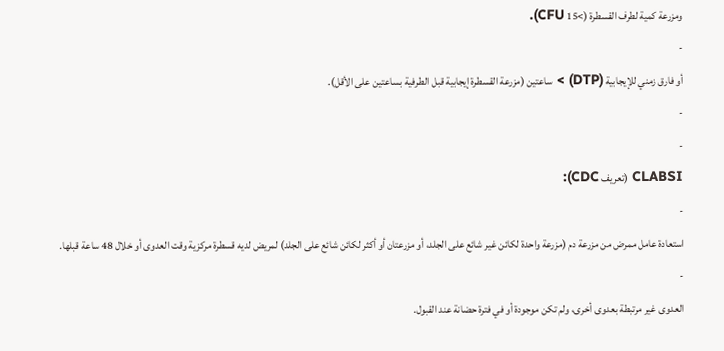ومزرعة كمية لطرف القسطرة (>15 CFU).
-
أو فارق زمني للإيجابية (DTP) > ساعتين (مزرعة القسطرة إيجابية قبل الطرفية بساعتين على الأقل).
-
-
CLABSI (تعريف CDC):
-
استعادة عامل ممرض من مزرعة دم (مزرعة واحدة لكائن غير شائع على الجلد، أو مزرعتان أو أكثر لكائن شائع على الجلد) لمريض لديه قسطرة مركزية وقت العدوى أو خلال 48 ساعة قبلها.
-
العدوى غير مرتبطة بعدوى أخرى، ولم تكن موجودة أو في فترة حضانة عند القبول.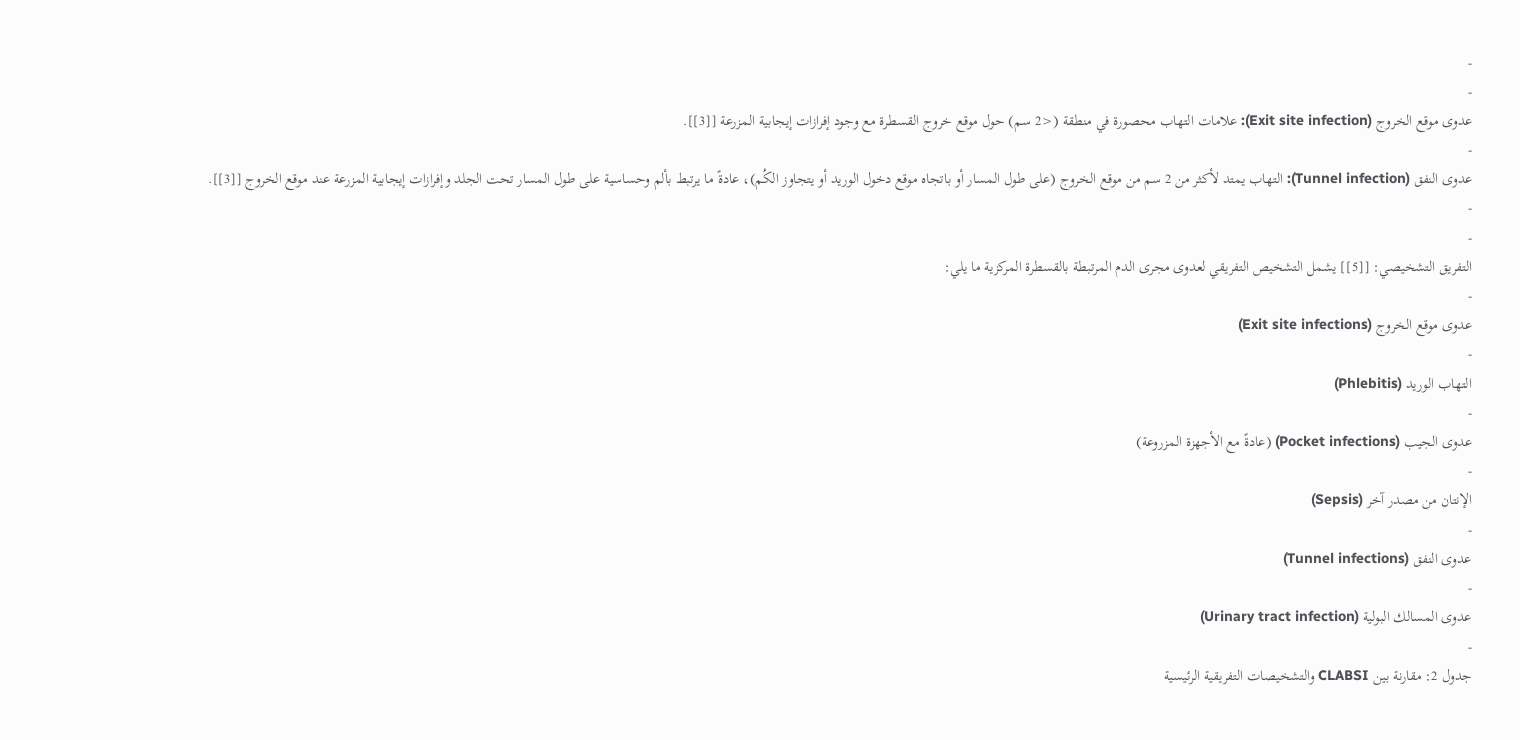-
-
عدوى موقع الخروج (Exit site infection): علامات التهاب محصورة في منطقة (<2 سم) حول موقع خروج القسطرة مع وجود إفرازات إيجابية المزرعة [[3]].
-
عدوى النفق (Tunnel infection): التهاب يمتد لأكثر من 2 سم من موقع الخروج (على طول المسار أو باتجاه موقع دخول الوريد أو يتجاوز الكُم)، عادةً ما يرتبط بألم وحساسية على طول المسار تحت الجلد وإفرازات إيجابية المزرعة عند موقع الخروج [[3]].
-
-
التفريق التشخيصي: [[5]] يشمل التشخيص التفريقي لعدوى مجرى الدم المرتبطة بالقسطرة المركزية ما يلي:
-
عدوى موقع الخروج (Exit site infections)
-
التهاب الوريد (Phlebitis)
-
عدوى الجيب (Pocket infections) (عادةً مع الأجهزة المزروعة)
-
الإنتان من مصدر آخر (Sepsis)
-
عدوى النفق (Tunnel infections)
-
عدوى المسالك البولية (Urinary tract infection)
-
جدول 2: مقارنة بين CLABSI والتشخيصات التفريقية الرئيسية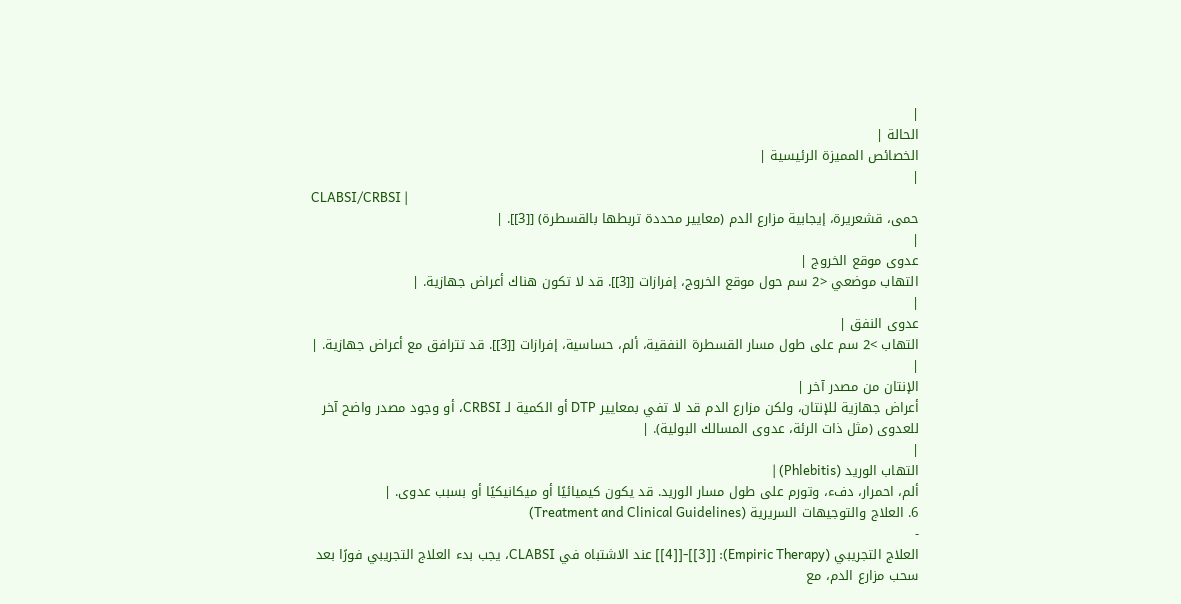|
الحالة |
الخصائص المميزة الرئيسية |
|
CLABSI/CRBSI |
حمى، قشعريرة، إيجابية مزارع الدم (معايير محددة تربطها بالقسطرة) [[3]]. |
|
عدوى موقع الخروج |
التهاب موضعي <2 سم حول موقع الخروج، إفرازات [[3]]. قد لا تكون هناك أعراض جهازية. |
|
عدوى النفق |
التهاب >2 سم على طول مسار القسطرة النفقية، ألم، حساسية، إفرازات [[3]]. قد تترافق مع أعراض جهازية. |
|
الإنتان من مصدر آخر |
أعراض جهازية للإنتان، ولكن مزارع الدم قد لا تفي بمعايير DTP أو الكمية لـ CRBSI، أو وجود مصدر واضح آخر للعدوى (مثل ذات الرئة، عدوى المسالك البولية). |
|
التهاب الوريد (Phlebitis) |
ألم، احمرار، دفء، وتورم على طول مسار الوريد. قد يكون كيميائيًا أو ميكانيكيًا أو بسبب عدوى. |
6. العلاج والتوجيهات السريرية (Treatment and Clinical Guidelines)
-
العلاج التجريبي (Empiric Therapy): [[3]]-[[4]] عند الاشتباه في CLABSI، يجب بدء العلاج التجريبي فورًا بعد سحب مزارع الدم، مع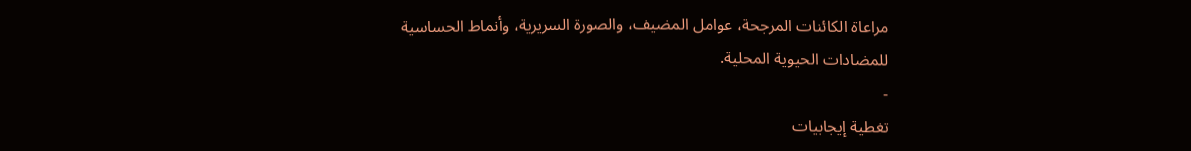مراعاة الكائنات المرجحة، عوامل المضيف، والصورة السريرية، وأنماط الحساسية للمضادات الحيوية المحلية.
-
تغطية إيجابيات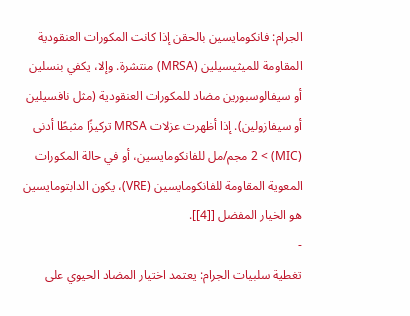الجرام: فانكومايسين بالحقن إذا كانت المكورات العنقودية المقاومة للميثيسيلين (MRSA) منتشرة. وإلا، يكفي بنسلين أو سيفالوسبورين مضاد للمكورات العنقودية (مثل نافسيلين أو سيفازولين). إذا أظهرت عزلات MRSA تركيزًا مثبطًا أدنى (MIC) > 2 مجم/مل للفانكومايسين، أو في حالة المكورات المعوية المقاومة للفانكومايسين (VRE)، يكون الدابتومايسين هو الخيار المفضل [[4]].
-
تغطية سلبيات الجرام: يعتمد اختيار المضاد الحيوي على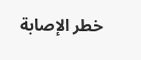خطر الإصابة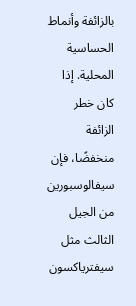بالزائفة وأنماط الحساسية المحلية. إذا كان خطر الزائفة منخفضًا، فإن سيفالوسبورين من الجيل الثالث مثل سيفترياكسون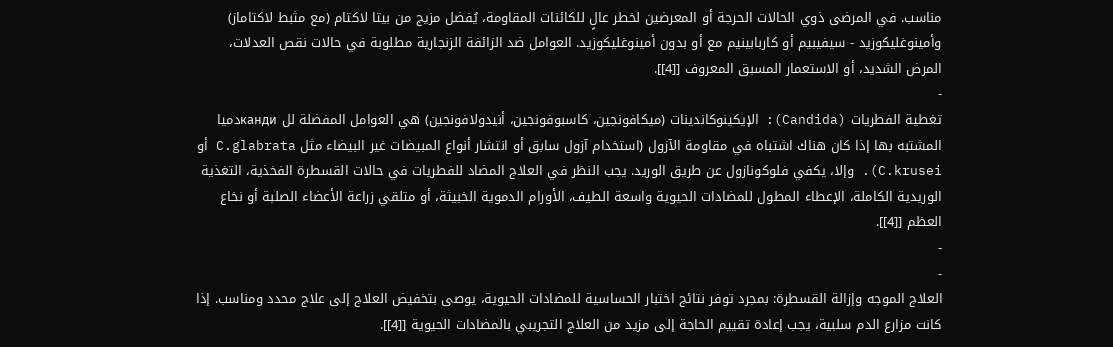مناسب. في المرضى ذوي الحالات الحرجة أو المعرضين لخطر عالٍ للكائنات المقاومة، يُفضل مزيج من بيتا لاكتام (مع مثبط لاكتاماز) وأمينوغليكوزيد - سيفيبيم أو كاربابينيم مع أو بدون أمينوغليكوزيد. العوامل ضد الزائفة الزنجارية مطلوبة في حالات نقص العدلات، المرض الشديد، أو الاستعمار المسبق المعروف [[4]].
-
تغطية الفطريات (Candida): الإيكينوكاندينات (ميكافونجين، كاسبوفونجين، أنيدولافونجين) هي العوامل المفضلة لل кандиدميا المشتبه بها إذا كان هناك اشتباه في مقاومة الآزول (استخدام آزول سابق أو انتشار أنواع المبيضات غير البيضاء مثل C.glabrata أو C.krusei). وإلا، يكفي فلوكونازول عن طريق الوريد. يجب النظر في العلاج المضاد للفطريات في حالات القسطرة الفخذية، التغذية الوريدية الكاملة، الإعطاء المطول للمضادات الحيوية واسعة الطيف، الأورام الدموية الخبيثة، أو متلقي زراعة الأعضاء الصلبة أو نخاع العظم [[4]].
-
-
العلاج الموجه وإزالة القسطرة: بمجرد توفر نتائج اختبار الحساسية للمضادات الحيوية، يوصى بتخفيض العلاج إلى علاج محدد ومناسب. إذا كانت مزارع الدم سلبية، يجب إعادة تقييم الحاجة إلى مزيد من العلاج التجريبي بالمضادات الحيوية [[4]].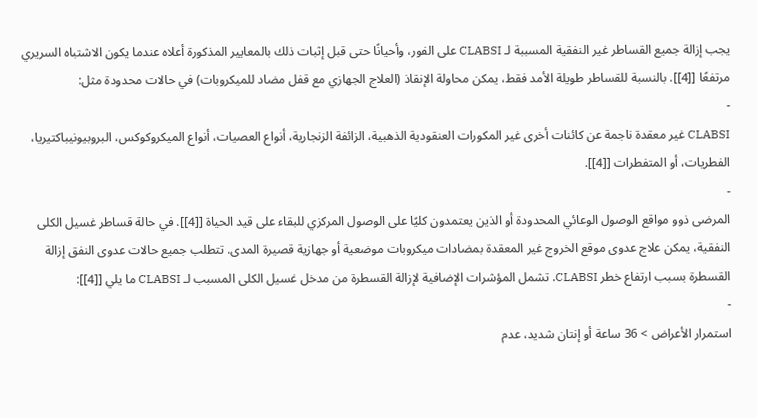يجب إزالة جميع القساطر غير النفقية المسببة لـ CLABSI على الفور، وأحيانًا حتى قبل إثبات ذلك بالمعايير المذكورة أعلاه عندما يكون الاشتباه السريري مرتفعًا [[4]]. بالنسبة للقساطر طويلة الأمد فقط، يمكن محاولة الإنقاذ (العلاج الجهازي مع قفل مضاد للميكروبات) في حالات محدودة مثل:
-
CLABSI غير معقدة ناجمة عن كائنات أخرى غير المكورات العنقودية الذهبية، الزائفة الزنجارية، أنواع العصيات، أنواع الميكروكوكس، البروبيونيباكتيريا، الفطريات، أو المتفطرات [[4]].
-
المرضى ذوو مواقع الوصول الوعائي المحدودة أو الذين يعتمدون كليًا على الوصول المركزي للبقاء على قيد الحياة [[4]]. في حالة قساطر غسيل الكلى النفقية، يمكن علاج عدوى موقع الخروج غير المعقدة بمضادات ميكروبات موضعية أو جهازية قصيرة المدى. تتطلب جميع حالات عدوى النفق إزالة القسطرة بسبب ارتفاع خطر CLABSI. تشمل المؤشرات الإضافية لإزالة القسطرة من مدخل غسيل الكلى المسبب لـ CLABSI ما يلي [[4]]:
-
استمرار الأعراض > 36 ساعة أو إنتان شديد، عدم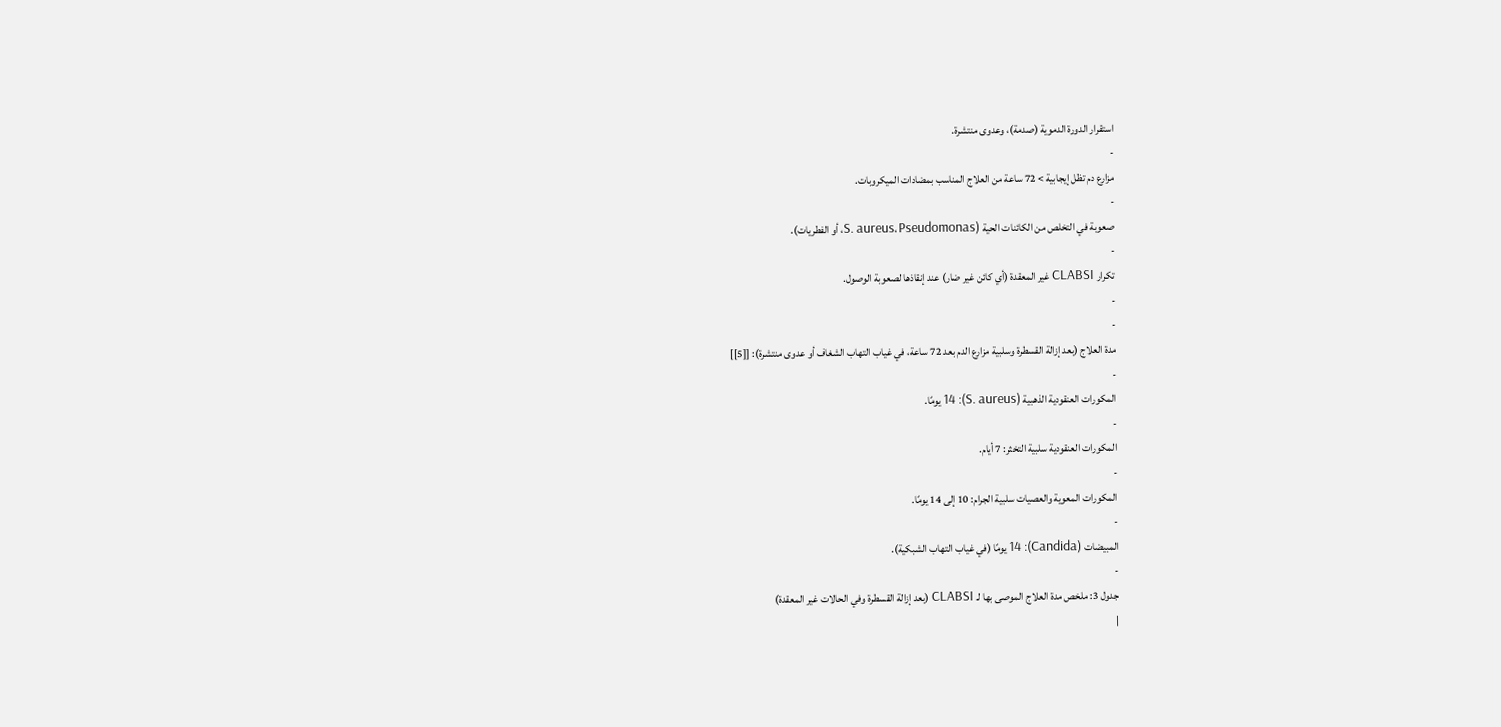استقرار الدورة الدموية (صدمة)، وعدوى منتشرة.
-
مزارع دم تظل إيجابية > 72 ساعة من العلاج المناسب بمضادات الميكروبات.
-
صعوبة في التخلص من الكائنات الحية (S. aureus، Pseudomonas، أو الفطريات).
-
تكرار CLABSI غير المعقدة (أي كائن غير ضار) عند إنقاذها لصعوبة الوصول.
-
-
مدة العلاج (بعد إزالة القسطرة وسلبية مزارع الدم بعد 72 ساعة، في غياب التهاب الشغاف أو عدوى منتشرة): [[5]]
-
المكورات العنقودية الذهبية (S. aureus): 14 يومًا.
-
المكورات العنقودية سلبية التخثر: 7 أيام.
-
المكورات المعوية والعصيات سلبية الجرام: 10 إلى 14 يومًا.
-
المبيضات (Candida): 14 يومًا (في غياب التهاب الشبكية).
-
جدول 3: ملخص مدة العلاج الموصى بها لـ CLABSI (بعد إزالة القسطرة وفي الحالات غير المعقدة)
|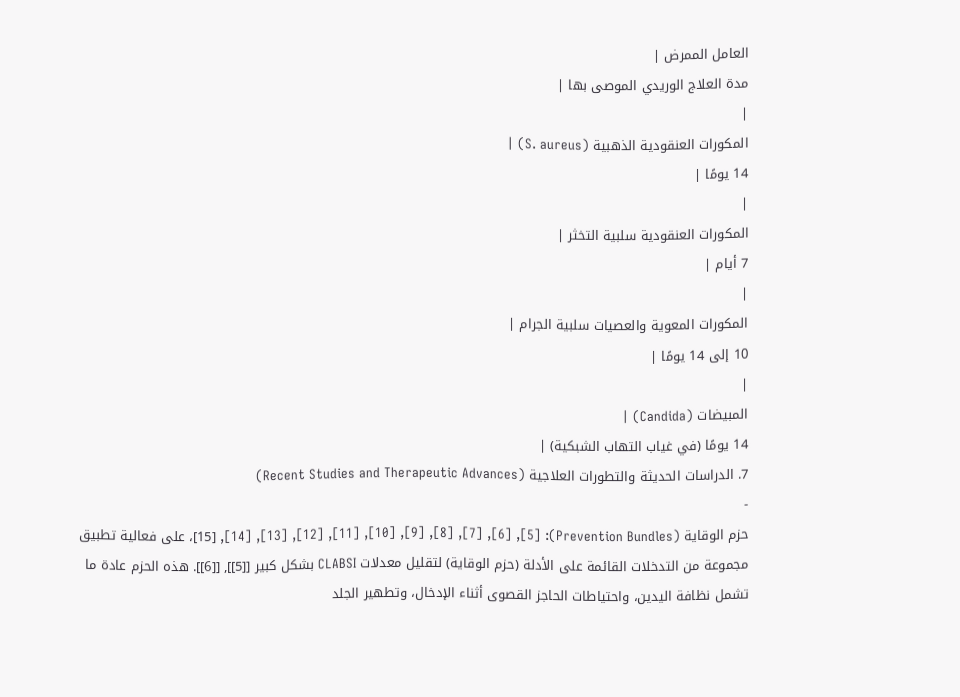العامل الممرض |
مدة العلاج الوريدي الموصى بها |
|
المكورات العنقودية الذهبية (S. aureus) |
14 يومًا |
|
المكورات العنقودية سلبية التخثر |
7 أيام |
|
المكورات المعوية والعصيات سلبية الجرام |
10 إلى 14 يومًا |
|
المبيضات (Candida) |
14 يومًا (في غياب التهاب الشبكية) |
7. الدراسات الحديثة والتطورات العلاجية (Recent Studies and Therapeutic Advances)
-
حزم الوقاية (Prevention Bundles): [5], [6], [7], [8], [9], [10], [11], [12], [13], [14], [15]، على فعالية تطبيق مجموعة من التدخلات القائمة على الأدلة (حزم الوقاية) لتقليل معدلات CLABSI بشكل كبير [[5]], [[6]]. هذه الحزم عادة ما تشمل نظافة اليدين، واحتياطات الحاجز القصوى أثناء الإدخال، وتطهير الجلد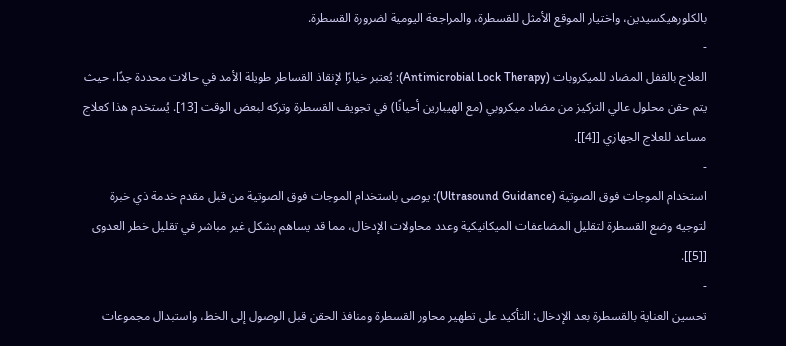بالكلورهيكسيدين، واختيار الموقع الأمثل للقسطرة، والمراجعة اليومية لضرورة القسطرة.
-
العلاج بالقفل المضاد للميكروبات (Antimicrobial Lock Therapy): يُعتبر خيارًا لإنقاذ القساطر طويلة الأمد في حالات محددة جدًا، حيث يتم حقن محلول عالي التركيز من مضاد ميكروبي (مع الهيبارين أحيانًا) في تجويف القسطرة وتركه لبعض الوقت [13]. يُستخدم هذا كعلاج مساعد للعلاج الجهازي [[4]].
-
استخدام الموجات فوق الصوتية (Ultrasound Guidance): يوصى باستخدام الموجات فوق الصوتية من قبل مقدم خدمة ذي خبرة لتوجيه وضع القسطرة لتقليل المضاعفات الميكانيكية وعدد محاولات الإدخال، مما قد يساهم بشكل غير مباشر في تقليل خطر العدوى [[5]].
-
تحسين العناية بالقسطرة بعد الإدخال: التأكيد على تطهير محاور القسطرة ومنافذ الحقن قبل الوصول إلى الخط، واستبدال مجموعات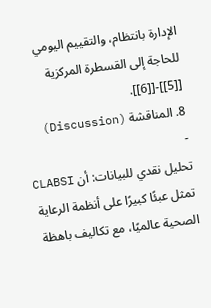الإدارة بانتظام، والتقييم اليومي للحاجة إلى القسطرة المركزية [[5]]-[[6]].
8. المناقشة (Discussion)
-
تحليل نقدي للبيانات: أن CLABSI تمثل عبئًا كبيرًا على أنظمة الرعاية الصحية عالميًا، مع تكاليف باهظة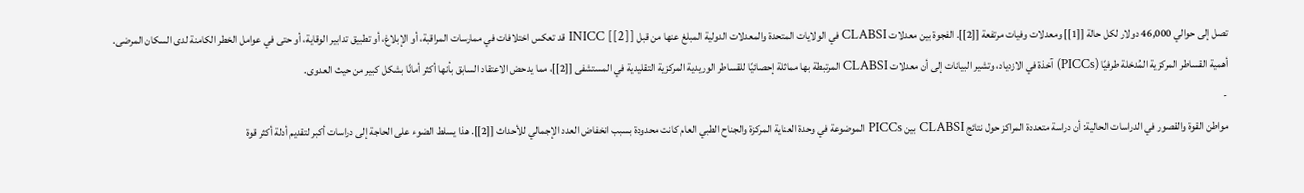تصل إلى حوالي 46,000 دولار لكل حالة [[1]] ومعدلات وفيات مرتفعة [[2]]. الفجوة بين معدلات CLABSI في الولايات المتحدة والمعدلات الدولية المبلغ عنها من قبل INICC [[2]] قد تعكس اختلافات في ممارسات المراقبة، أو الإبلاغ، أو تطبيق تدابير الوقاية، أو حتى في عوامل الخطر الكامنة لدى السكان المرضى. أهمية القساطر المركزية المُدخلة طرفيًا (PICCs) آخذة في الازدياد، وتشير البيانات إلى أن معدلات CLABSI المرتبطة بها مماثلة إحصائيًا للقساطر الوريدية المركزية التقليدية في المستشفى [[2]]، مما يدحض الاعتقاد السابق بأنها أكثر أمانًا بشكل كبير من حيث العدوى.
-
مواطن القوة والقصور في الدراسات الحالية: أن دراسة متعددة المراكز حول نتائج CLABSI بين PICCs الموضوعة في وحدة العناية المركزة والجناح الطبي العام كانت محدودة بسبب انخفاض العدد الإجمالي للأحداث [[2]]. هذا يسلط الضوء على الحاجة إلى دراسات أكبر لتقديم أدلة أكثر قوة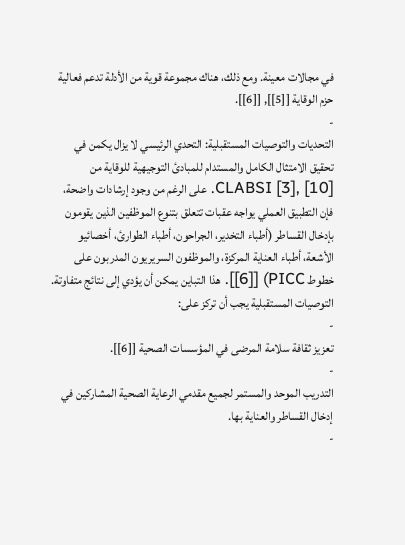في مجالات معينة. ومع ذلك، هناك مجموعة قوية من الأدلة تدعم فعالية حزم الوقاية [[5]], [[6]].
-
التحديات والتوصيات المستقبلية: التحدي الرئيسي لا يزال يكمن في تحقيق الامتثال الكامل والمستدام للمبادئ التوجيهية للوقاية من CLABSI [3], [10]. على الرغم من وجود إرشادات واضحة، فإن التطبيق العملي يواجه عقبات تتعلق بتنوع الموظفين الذين يقومون بإدخال القساطر (أطباء التخدير، الجراحون، أطباء الطوارئ، أخصائيو الأشعة، أطباء العناية المركزة، والموظفون السريريون المدربون على خطوط PICC) [[6]]. هذا التباين يمكن أن يؤدي إلى نتائج متفاوتة. التوصيات المستقبلية يجب أن تركز على:
-
تعزيز ثقافة سلامة المرضى في المؤسسات الصحية [[6]].
-
التدريب الموحد والمستمر لجميع مقدمي الرعاية الصحية المشاركين في إدخال القساطر والعناية بها.
-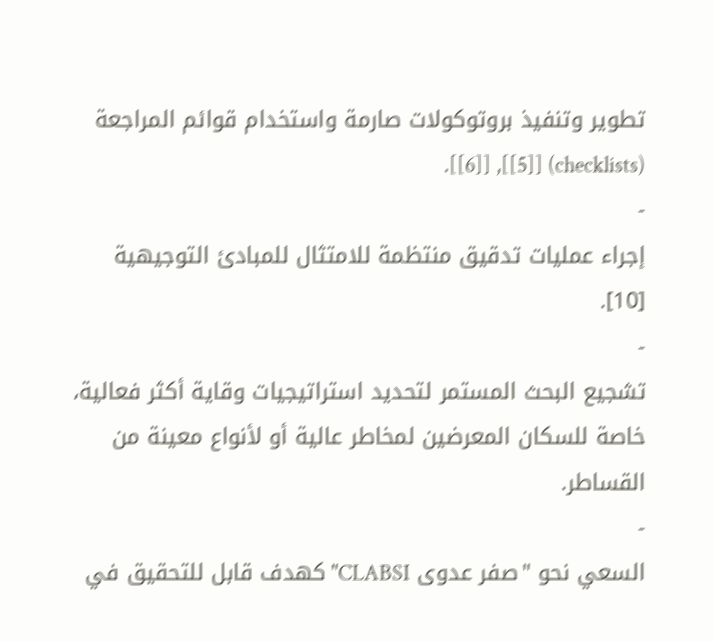تطوير وتنفيذ بروتوكولات صارمة واستخدام قوائم المراجعة (checklists) [[5]], [[6]].
-
إجراء عمليات تدقيق منتظمة للامتثال للمبادئ التوجيهية [10].
-
تشجيع البحث المستمر لتحديد استراتيجيات وقاية أكثر فعالية، خاصة للسكان المعرضين لمخاطر عالية أو لأنواع معينة من القساطر.
-
السعي نحو "صفر عدوى CLABSI" كهدف قابل للتحقيق في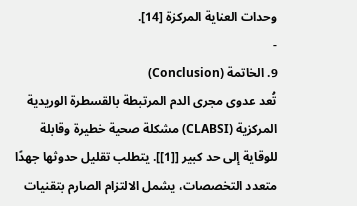وحدات العناية المركزة [14].
-
9. الخاتمة (Conclusion)
تُعد عدوى مجرى الدم المرتبطة بالقسطرة الوريدية المركزية (CLABSI) مشكلة صحية خطيرة وقابلة للوقاية إلى حد كبير [[1]]. يتطلب تقليل حدوثها جهدًا متعدد التخصصات، يشمل الالتزام الصارم بتقنيات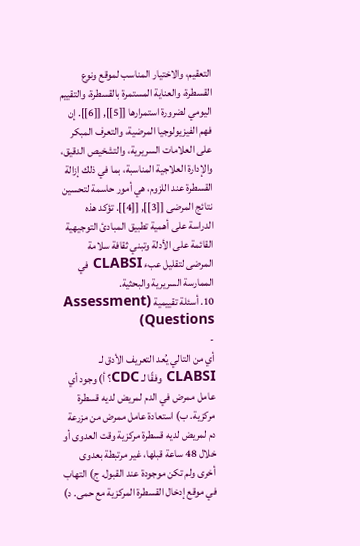التعقيم، والاختيار المناسب لموقع ونوع القسطرة، والعناية المستمرة بالقسطرة، والتقييم اليومي لضرورة استمرارها [[5]], [[6]]. إن فهم الفيزيولوجيا المرضية، والتعرف المبكر على العلامات السريرية، والتشخيص الدقيق، والإدارة العلاجية المناسبة، بما في ذلك إزالة القسطرة عند اللزوم، هي أمور حاسمة لتحسين نتائج المرضى [[3]], [[4]]. تؤكد هذه الدراسة على أهمية تطبيق المبادئ التوجيهية القائمة على الأدلة وتبني ثقافة سلامة المرضى لتقليل عبء CLABSI في الممارسة السريرية والبحثية.
10. أسئلة تقييمية (Assessment Questions)
-
أي من التالي يُعد التعريف الأدق لـ CLABSI وفقًا لـ CDC؟ أ) وجود أي عامل ممرض في الدم لمريض لديه قسطرة مركزية. ب) استعادة عامل ممرض من مزرعة دم لمريض لديه قسطرة مركزية وقت العدوى أو خلال 48 ساعة قبلها، غير مرتبطة بعدوى أخرى ولم تكن موجودة عند القبول. ج) التهاب في موقع إدخال القسطرة المركزية مع حمى. د)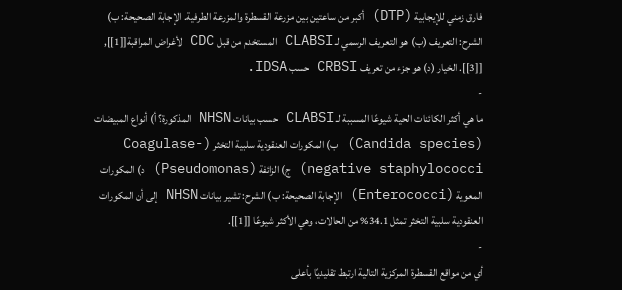فارق زمني للإيجابية (DTP) أكبر من ساعتين بين مزرعة القسطرة والمزرعة الطرفية. الإجابة الصحيحة: ب) الشرح: التعريف (ب) هو التعريف الرسمي لـ CLABSI المستخدم من قبل CDC لأغراض المراقبة[[1]], [[3]]. الخيار (د) هو جزء من تعريف CRBSI حسب IDSA.
-
ما هي أكثر الكائنات الحية شيوعًا المسببة لـ CLABSI حسب بيانات NHSN المذكورة؟ أ) أنواع المبيضات (Candida species) ب) المكورات العنقودية سلبية التخثر (Coagulase-negative staphylococci) ج) الزائفة (Pseudomonas) د) المكورات المعوية (Enterococci) الإجابة الصحيحة: ب) الشرح: تشير بيانات NHSN إلى أن المكورات العنقودية سلبية التخثر تمثل 34.1% من الحالات، وهي الأكثر شيوعًا [[1]].
-
أي من مواقع القسطرة المركزية التالية ارتبط تقليديًا بأعلى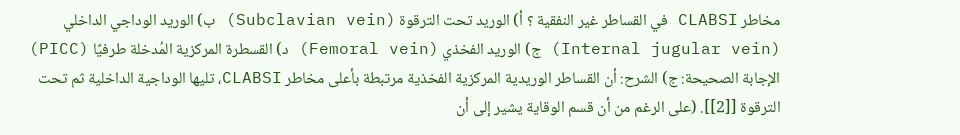مخاطر CLABSI في القساطر غير النفقية ؟ أ) الوريد تحت الترقوة (Subclavian vein) ب) الوريد الوداجي الداخلي (Internal jugular vein) ج) الوريد الفخذي (Femoral vein) د) القسطرة المركزية المُدخلة طرفيًا (PICC) الإجابة الصحيحة: ج) الشرح: أن القساطر الوريدية المركزية الفخذية مرتبطة بأعلى مخاطر CLABSI، تليها الوداجية الداخلية ثم تحت الترقوة [[2]]. (على الرغم من أن قسم الوقاية يشير إلى أن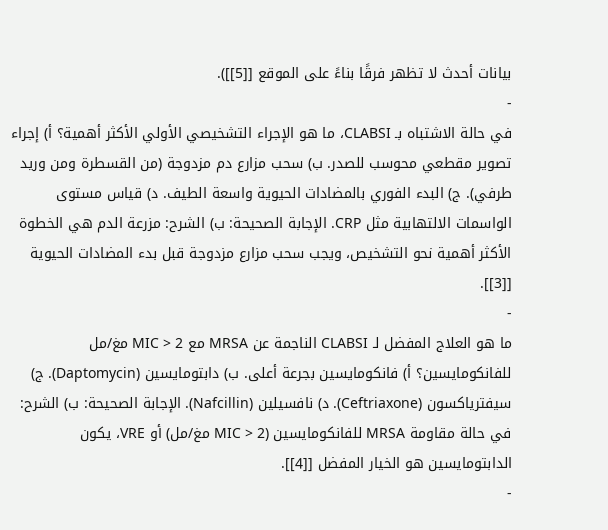بيانات أحدث لا تظهر فرقًا بناءً على الموقع [[5]]).
-
في حالة الاشتباه بـ CLABSI، ما هو الإجراء التشخيصي الأولي الأكثر أهمية؟ أ) إجراء تصوير مقطعي محوسب للصدر. ب) سحب مزارع دم مزدوجة (من القسطرة ومن وريد طرفي). ج) البدء الفوري بالمضادات الحيوية واسعة الطيف. د) قياس مستوى الواسمات الالتهابية مثل CRP. الإجابة الصحيحة: ب) الشرح: مزرعة الدم هي الخطوة الأكثر أهمية نحو التشخيص، ويجب سحب مزارع مزدوجة قبل بدء المضادات الحيوية [[3]].
-
ما هو العلاج المفضل لـ CLABSI الناجمة عن MRSA مع MIC > 2 مغ/مل للفانكومايسين؟ أ) فانكومايسين بجرعة أعلى. ب) دابتومايسين (Daptomycin). ج) سيفترياكسون (Ceftriaxone). د) نافسيلين (Nafcillin). الإجابة الصحيحة: ب) الشرح: في حالة مقاومة MRSA للفانكومايسين (MIC > 2 مغ/مل) أو VRE، يكون الدابتومايسين هو الخيار المفضل [[4]].
-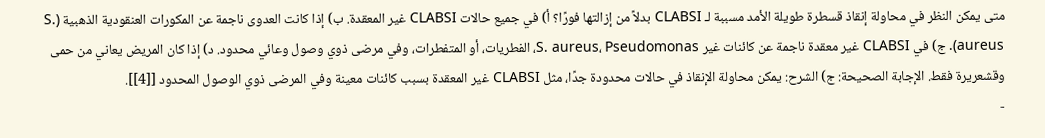متى يمكن النظر في محاولة إنقاذ قسطرة طويلة الأمد مسببة لـ CLABSI بدلاً من إزالتها فورًا؟ أ) في جميع حالات CLABSI غير المعقدة. ب) إذا كانت العدوى ناجمة عن المكورات العنقودية الذهبية (S. aureus). ج) في CLABSI غير معقدة ناجمة عن كائنات غير S. aureus، Pseudomonas، الفطريات، أو المتفطرات، وفي مرضى ذوي وصول وعائي محدود. د) إذا كان المريض يعاني من حمى وقشعريرة فقط. الإجابة الصحيحة: ج) الشرح: يمكن محاولة الإنقاذ في حالات محدودة جدًا، مثل CLABSI غير المعقدة بسبب كائنات معينة وفي المرضى ذوي الوصول المحدود [[4]].
-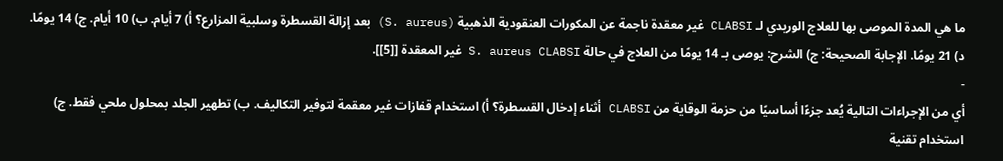ما هي المدة الموصى بها للعلاج الوريدي لـ CLABSI غير معقدة ناجمة عن المكورات العنقودية الذهبية (S. aureus) بعد إزالة القسطرة وسلبية المزارع؟ أ) 7 أيام. ب) 10 أيام. ج) 14 يومًا. د) 21 يومًا. الإجابة الصحيحة: ج) الشرح: يوصى بـ 14 يومًا من العلاج في حالة S. aureus CLABSI غير المعقدة [[5]].
-
أي من الإجراءات التالية يُعد جزءًا أساسيًا من حزمة الوقاية من CLABSI أثناء إدخال القسطرة؟ أ) استخدام قفازات غير معقمة لتوفير التكاليف. ب) تطهير الجلد بمحلول ملحي فقط. ج) استخدام تقنية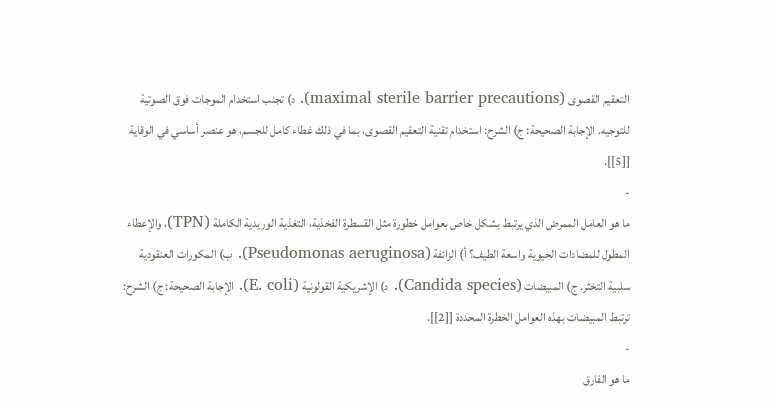التعقيم القصوى (maximal sterile barrier precautions). د) تجنب استخدام الموجات فوق الصوتية للتوجيه. الإجابة الصحيحة: ج) الشرح: استخدام تقنية التعقيم القصوى، بما في ذلك غطاء كامل للجسم، هو عنصر أساسي في الوقاية [[5]].
-
ما هو العامل الممرض الذي يرتبط بشكل خاص بعوامل خطورة مثل القسطرة الفخذية، التغذية الوريدية الكاملة (TPN)، والإعطاء المطول للمضادات الحيوية واسعة الطيف؟ أ) الزائفة (Pseudomonas aeruginosa). ب) المكورات العنقودية سلبية التخثر. ج) المبيضات (Candida species). د) الإشريكية القولونية (E. coli). الإجابة الصحيحة: ج) الشرح: ترتبط المبيضات بهذه العوامل الخطرة المحددة [[2]].
-
ما هو الفارق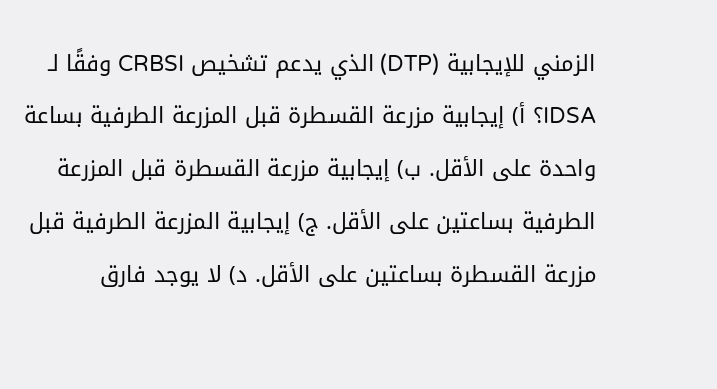الزمني للإيجابية (DTP) الذي يدعم تشخيص CRBSI وفقًا لـ IDSA؟ أ) إيجابية مزرعة القسطرة قبل المزرعة الطرفية بساعة واحدة على الأقل. ب) إيجابية مزرعة القسطرة قبل المزرعة الطرفية بساعتين على الأقل. ج) إيجابية المزرعة الطرفية قبل مزرعة القسطرة بساعتين على الأقل. د) لا يوجد فارق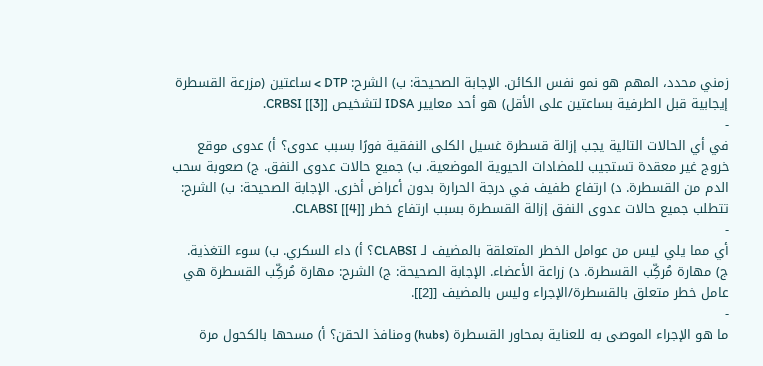زمني محدد، المهم هو نمو نفس الكائن. الإجابة الصحيحة: ب) الشرح: DTP > ساعتين (مزرعة القسطرة إيجابية قبل الطرفية بساعتين على الأقل) هو أحد معايير IDSA لتشخيص CRBSI [[3]].
-
في أي الحالات التالية يجب إزالة قسطرة غسيل الكلى النفقية فورًا بسبب عدوى؟ أ) عدوى موقع خروج غير معقدة تستجيب للمضادات الحيوية الموضعية. ب) جميع حالات عدوى النفق. ج) صعوبة سحب الدم من القسطرة. د) ارتفاع طفيف في درجة الحرارة بدون أعراض أخرى. الإجابة الصحيحة: ب) الشرح: تتطلب جميع حالات عدوى النفق إزالة القسطرة بسبب ارتفاع خطر CLABSI [[4]].
-
أي مما يلي ليس من عوامل الخطر المتعلقة بالمضيف لـ CLABSI؟ أ) داء السكري. ب) سوء التغذية. ج) مهارة مُركِّب القسطرة. د) زراعة الأعضاء. الإجابة الصحيحة: ج) الشرح: مهارة مُركِّب القسطرة هي عامل خطر متعلق بالقسطرة/الإجراء وليس بالمضيف [[2]].
-
ما هو الإجراء الموصى به للعناية بمحاور القسطرة (hubs) ومنافذ الحقن؟ أ) مسحها بالكحول مرة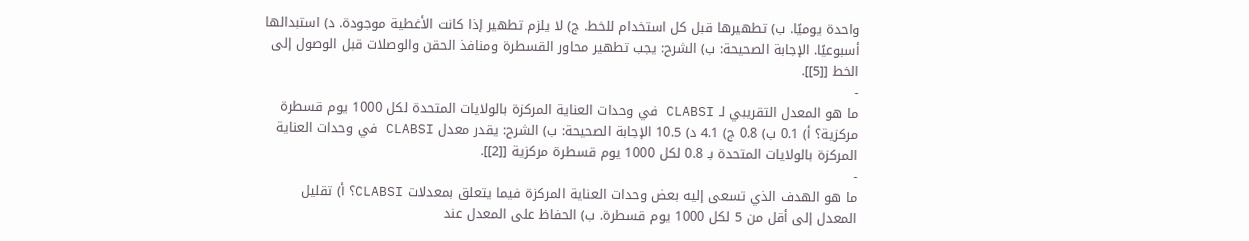واحدة يوميًا. ب) تطهيرها قبل كل استخدام للخط. ج) لا يلزم تطهير إذا كانت الأغطية موجودة. د) استبدالها أسبوعيًا. الإجابة الصحيحة: ب) الشرح: يجب تطهير محاور القسطرة ومنافذ الحقن والوصلات قبل الوصول إلى الخط [[5]].
-
ما هو المعدل التقريبي لـ CLABSI في وحدات العناية المركزة بالولايات المتحدة لكل 1000 يوم قسطرة مركزية؟ أ) 0.1 ب) 0.8 ج) 4.1 د) 10.5 الإجابة الصحيحة: ب) الشرح: يقدر معدل CLABSI في وحدات العناية المركزة بالولايات المتحدة بـ 0.8 لكل 1000 يوم قسطرة مركزية [[2]].
-
ما هو الهدف الذي تسعى إليه بعض وحدات العناية المركزة فيما يتعلق بمعدلات CLABSI؟ أ) تقليل المعدل إلى أقل من 5 لكل 1000 يوم قسطرة. ب) الحفاظ على المعدل عند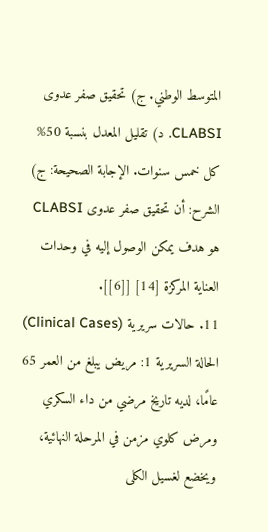المتوسط الوطني. ج) تحقيق صفر عدوى CLABSI. د) تقليل المعدل بنسبة 50% كل خمس سنوات. الإجابة الصحيحة: ج) الشرح: أن تحقيق صفر عدوى CLABSI هو هدف يمكن الوصول إليه في وحدات العناية المركزة [14] [[6]].
11. حالات سريرية (Clinical Cases)
الحالة السريرية 1: مريض يبلغ من العمر 65 عامًا، لديه تاريخ مرضي من داء السكري ومرض كلوي مزمن في المرحلة النهائية، ويخضع لغسيل الكلى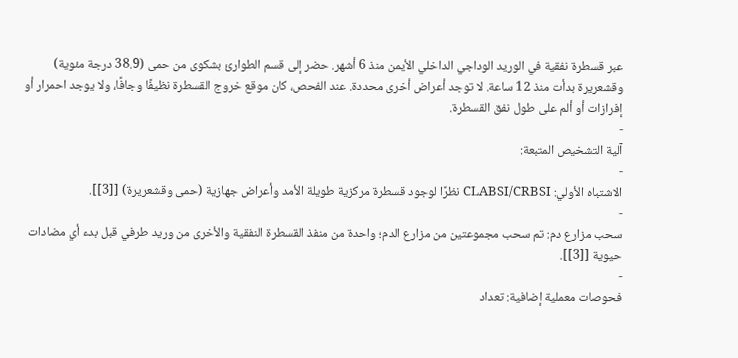عبر قسطرة نفقية في الوريد الوداجي الداخلي الأيمن منذ 6 أشهر. حضر إلى قسم الطوارئ بشكوى من حمى (38.9 درجة مئوية) وقشعريرة بدأت منذ 12 ساعة. لا توجد أعراض أخرى محددة. عند الفحص، كان موقع خروج القسطرة نظيفًا وجافًا، ولا يوجد احمرار أو إفرازات أو ألم على طول نفق القسطرة.
-
آلية التشخيص المتبعة:
-
الاشتباه الأولي: CLABSI/CRBSI نظرًا لوجود قسطرة مركزية طويلة الأمد وأعراض جهازية (حمى وقشعريرة) [[3]].
-
سحب مزارع دم: تم سحب مجموعتين من مزارع الدم؛ واحدة من منفذ القسطرة النفقية والأخرى من وريد طرفي قبل بدء أي مضادات حيوية [[3]].
-
فحوصات معملية إضافية: تعداد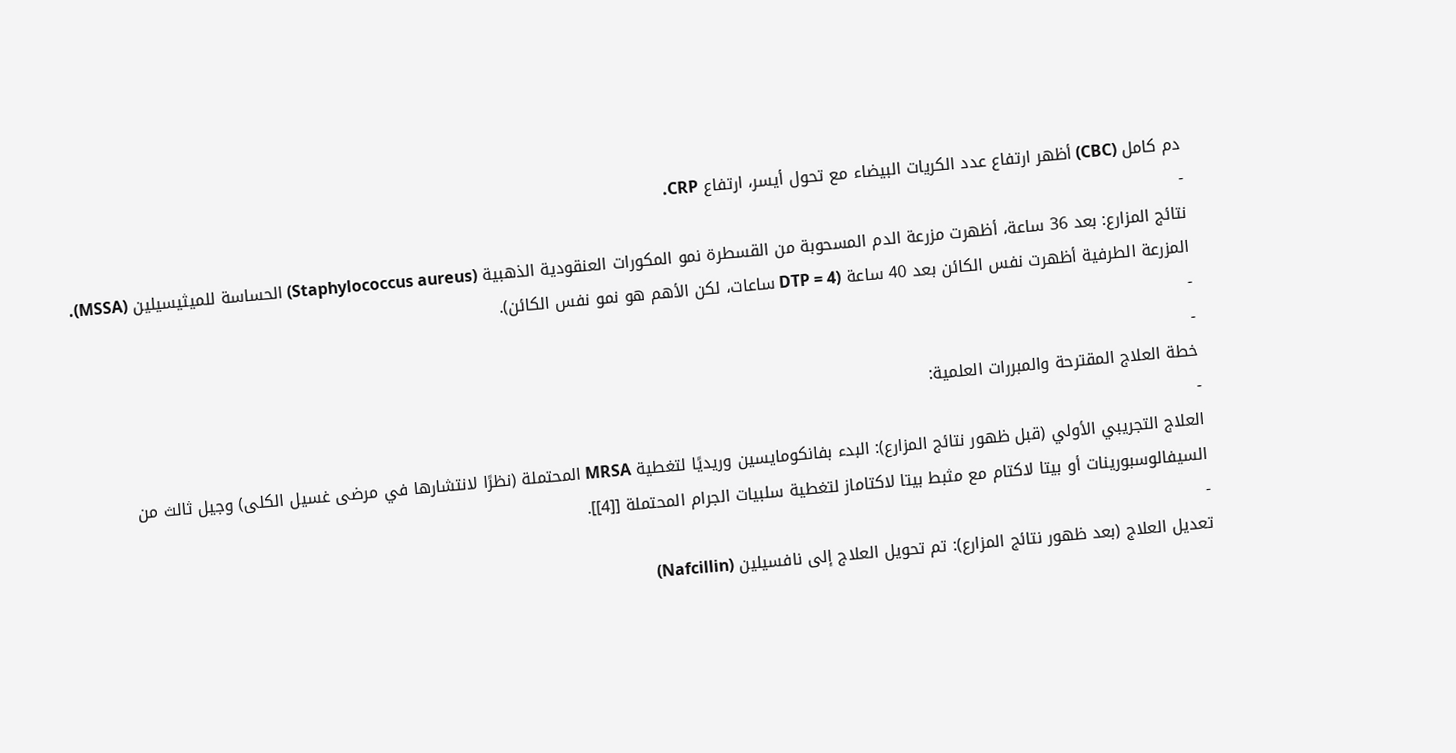دم كامل (CBC) أظهر ارتفاع عدد الكريات البيضاء مع تحول أيسر، ارتفاع CRP.
-
نتائج المزارع: بعد 36 ساعة، أظهرت مزرعة الدم المسحوبة من القسطرة نمو المكورات العنقودية الذهبية (Staphylococcus aureus) الحساسة للميثيسيلين (MSSA). المزرعة الطرفية أظهرت نفس الكائن بعد 40 ساعة (DTP = 4 ساعات، لكن الأهم هو نمو نفس الكائن).
-
-
خطة العلاج المقترحة والمبررات العلمية:
-
العلاج التجريبي الأولي (قبل ظهور نتائج المزارع): البدء بفانكومايسين وريديًا لتغطية MRSA المحتملة (نظرًا لانتشارها في مرضى غسيل الكلى) وجيل ثالث من السيفالوسبورينات أو بيتا لاكتام مع مثبط بيتا لاكتاماز لتغطية سلبيات الجرام المحتملة [[4]].
-
تعديل العلاج (بعد ظهور نتائج المزارع): تم تحويل العلاج إلى نافسيلين (Nafcillin)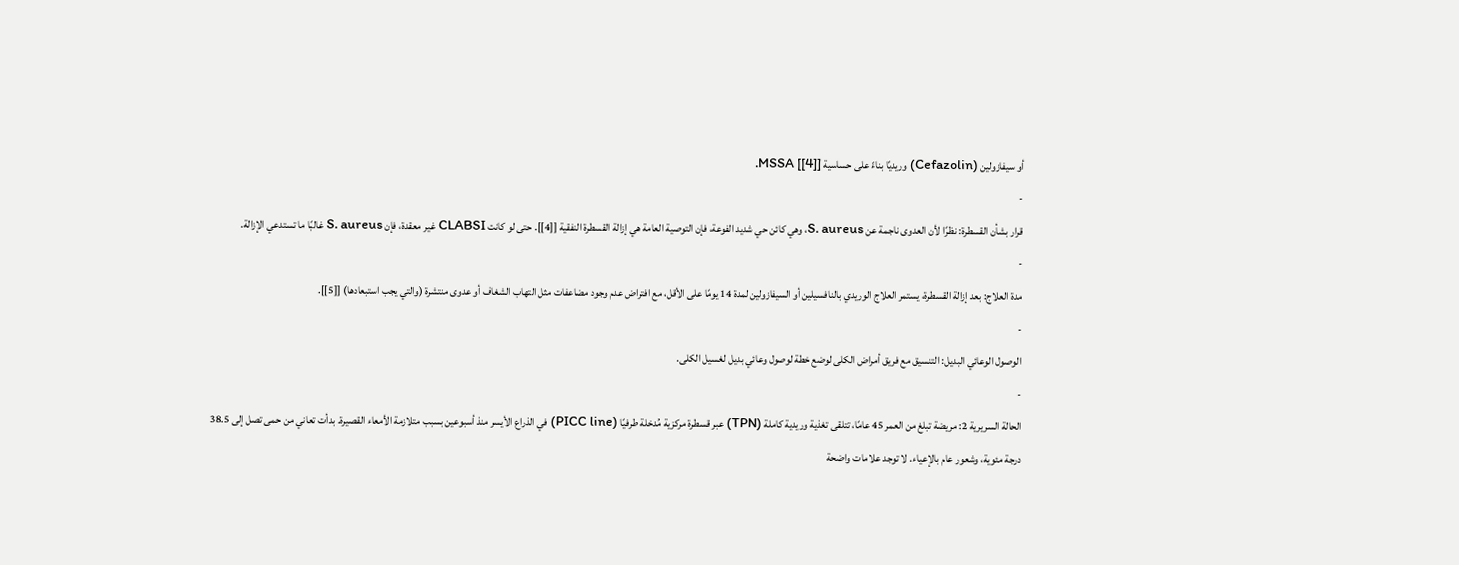أو سيفازولين (Cefazolin) وريديًا بناءً على حساسية MSSA [[4]].
-
قرار بشأن القسطرة: نظرًا لأن العدوى ناجمة عن S. aureus، وهي كائن حي شديد الفوعة، فإن التوصية العامة هي إزالة القسطرة النفقية [[4]]. حتى لو كانت CLABSI غير معقدة، فإن S. aureus غالبًا ما تستدعي الإزالة.
-
مدة العلاج: بعد إزالة القسطرة، يستمر العلاج الوريدي بالنافسيلين أو السيفازولين لمدة 14 يومًا على الأقل، مع افتراض عدم وجود مضاعفات مثل التهاب الشغاف أو عدوى منتشرة (والتي يجب استبعادها) [[5]].
-
الوصول الوعائي البديل: التنسيق مع فريق أمراض الكلى لوضع خطة لوصول وعائي بديل لغسيل الكلى.
-
الحالة السريرية 2: مريضة تبلغ من العمر 45 عامًا، تتلقى تغذية وريدية كاملة (TPN) عبر قسطرة مركزية مُدخلة طرفيًا (PICC line) في الذراع الأيسر منذ أسبوعين بسبب متلازمة الأمعاء القصيرة. بدأت تعاني من حمى تصل إلى 38.5 درجة مئوية، وشعور عام بالإعياء. لا توجد علامات واضحة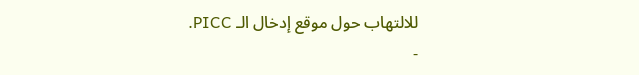للالتهاب حول موقع إدخال الـ PICC.
-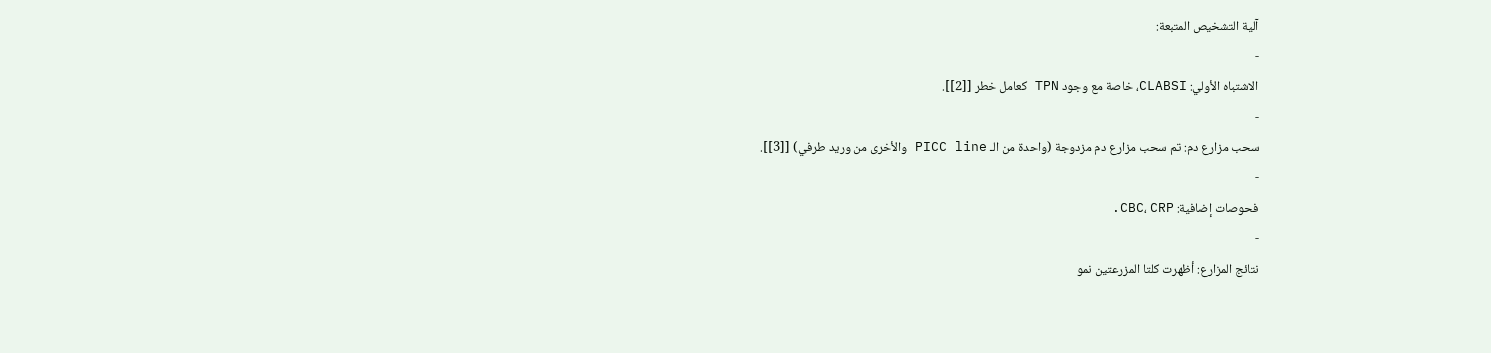آلية التشخيص المتبعة:
-
الاشتباه الأولي: CLABSI، خاصة مع وجود TPN كعامل خطر [[2]].
-
سحب مزارع دم: تم سحب مزارع دم مزدوجة (واحدة من الـ PICC line والأخرى من وريد طرفي) [[3]].
-
فحوصات إضافية: CBC، CRP.
-
نتائج المزارع: أظهرت كلتا المزرعتين نمو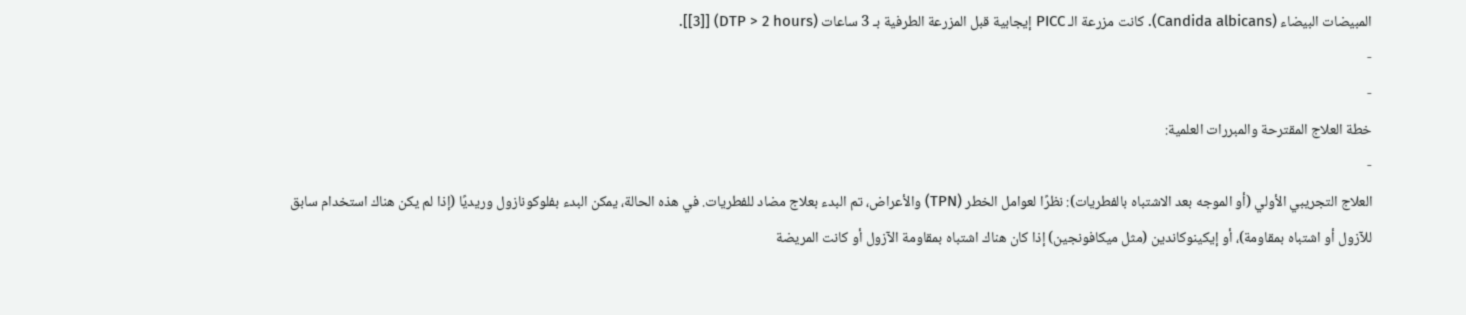المبيضات البيضاء (Candida albicans). كانت مزرعة الـ PICC إيجابية قبل المزرعة الطرفية بـ 3 ساعات (DTP > 2 hours) [[3]].
-
-
خطة العلاج المقترحة والمبررات العلمية:
-
العلاج التجريبي الأولي (أو الموجه بعد الاشتباه بالفطريات): نظرًا لعوامل الخطر (TPN) والأعراض، تم البدء بعلاج مضاد للفطريات. في هذه الحالة، يمكن البدء بفلوكونازول وريديًا (إذا لم يكن هناك استخدام سابق للآزول أو اشتباه بمقاومة)، أو إيكينوكاندين (مثل ميكافونجين) إذا كان هناك اشتباه بمقاومة الآزول أو كانت المريضة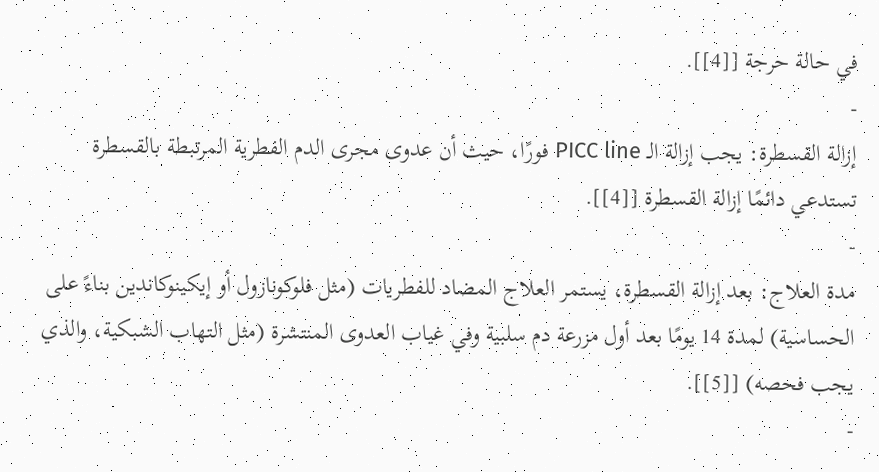في حالة حرجة [[4]].
-
إزالة القسطرة: يجب إزالة الـ PICC line فورًا، حيث أن عدوى مجرى الدم الفطرية المرتبطة بالقسطرة تستدعي دائمًا إزالة القسطرة [[4]].
-
مدة العلاج: بعد إزالة القسطرة، يستمر العلاج المضاد للفطريات (مثل فلوكونازول أو إيكينوكاندين بناءً على الحساسية) لمدة 14 يومًا بعد أول مزرعة دم سلبية وفي غياب العدوى المنتشرة (مثل التهاب الشبكية، والذي يجب فحصه) [[5]].
-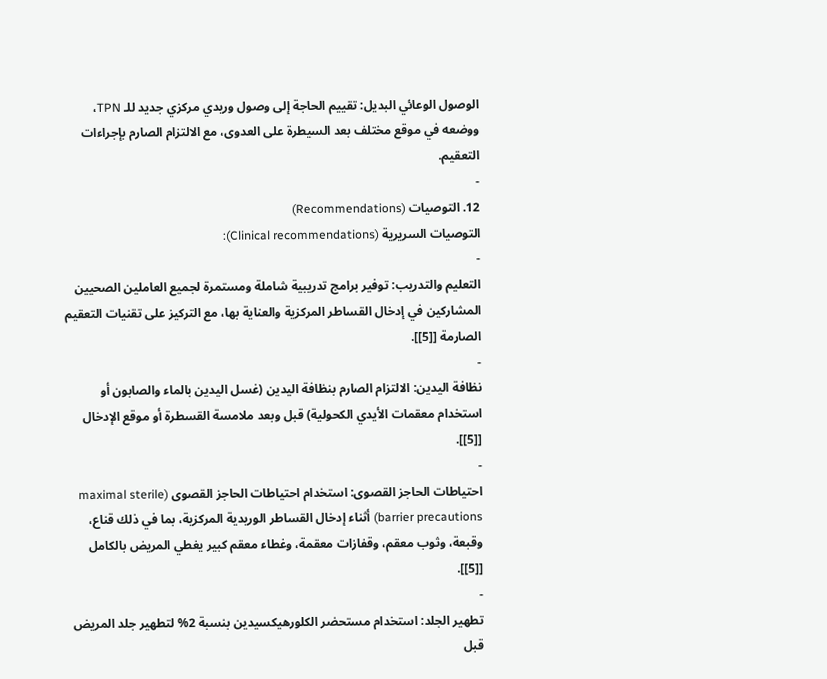الوصول الوعائي البديل: تقييم الحاجة إلى وصول وريدي مركزي جديد للـ TPN، ووضعه في موقع مختلف بعد السيطرة على العدوى، مع الالتزام الصارم بإجراءات التعقيم.
-
12. التوصيات (Recommendations)
التوصيات السريرية (Clinical recommendations):
-
التعليم والتدريب: توفير برامج تدريبية شاملة ومستمرة لجميع العاملين الصحيين المشاركين في إدخال القساطر المركزية والعناية بها، مع التركيز على تقنيات التعقيم الصارمة [[5]].
-
نظافة اليدين: الالتزام الصارم بنظافة اليدين (غسل اليدين بالماء والصابون أو استخدام معقمات الأيدي الكحولية) قبل وبعد ملامسة القسطرة أو موقع الإدخال [[5]].
-
احتياطات الحاجز القصوى: استخدام احتياطات الحاجز القصوى (maximal sterile barrier precautions) أثناء إدخال القساطر الوريدية المركزية، بما في ذلك قناع، وقبعة، وثوب معقم، وقفازات معقمة، وغطاء معقم كبير يغطي المريض بالكامل [[5]].
-
تطهير الجلد: استخدام مستحضر الكلورهيكسيدين بنسبة 2% لتطهير جلد المريض قبل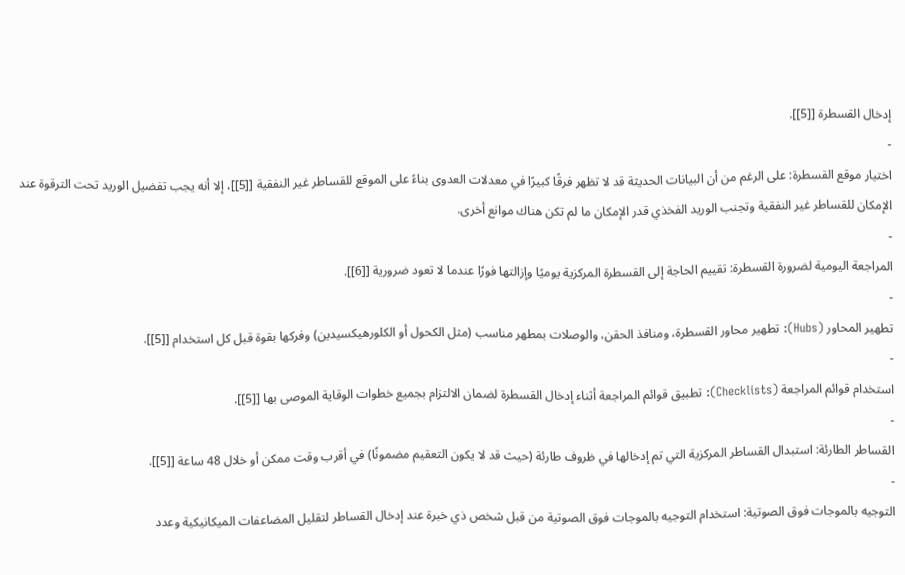إدخال القسطرة [[5]].
-
اختيار موقع القسطرة: على الرغم من أن البيانات الحديثة قد لا تظهر فرقًا كبيرًا في معدلات العدوى بناءً على الموقع للقساطر غير النفقية [[5]]، إلا أنه يجب تفضيل الوريد تحت الترقوة عند الإمكان للقساطر غير النفقية وتجنب الوريد الفخذي قدر الإمكان ما لم تكن هناك موانع أخرى.
-
المراجعة اليومية لضرورة القسطرة: تقييم الحاجة إلى القسطرة المركزية يوميًا وإزالتها فورًا عندما لا تعود ضرورية [[6]].
-
تطهير المحاور (Hubs): تطهير محاور القسطرة، ومنافذ الحقن، والوصلات بمطهر مناسب (مثل الكحول أو الكلورهيكسيدين) وفركها بقوة قبل كل استخدام [[5]].
-
استخدام قوائم المراجعة (Checklists): تطبيق قوائم المراجعة أثناء إدخال القسطرة لضمان الالتزام بجميع خطوات الوقاية الموصى بها [[5]].
-
القساطر الطارئة: استبدال القساطر المركزية التي تم إدخالها في ظروف طارئة (حيث قد لا يكون التعقيم مضمونًا) في أقرب وقت ممكن أو خلال 48 ساعة [[5]].
-
التوجيه بالموجات فوق الصوتية: استخدام التوجيه بالموجات فوق الصوتية من قبل شخص ذي خبرة عند إدخال القساطر لتقليل المضاعفات الميكانيكية وعدد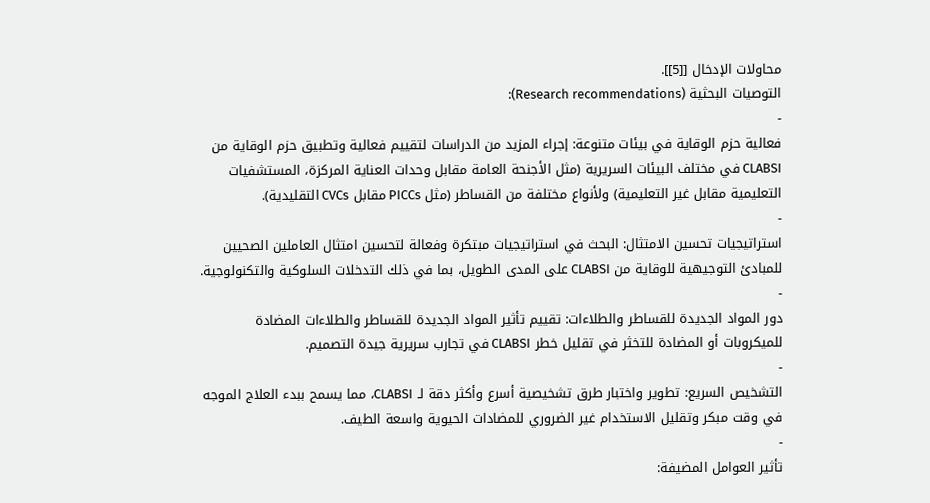محاولات الإدخال [[5]].
التوصيات البحثية (Research recommendations):
-
فعالية حزم الوقاية في بيئات متنوعة: إجراء المزيد من الدراسات لتقييم فعالية وتطبيق حزم الوقاية من CLABSI في مختلف البيئات السريرية (مثل الأجنحة العامة مقابل وحدات العناية المركزة، المستشفيات التعليمية مقابل غير التعليمية) ولأنواع مختلفة من القساطر (مثل PICCs مقابل CVCs التقليدية).
-
استراتيجيات تحسين الامتثال: البحث في استراتيجيات مبتكرة وفعالة لتحسين امتثال العاملين الصحيين للمبادئ التوجيهية للوقاية من CLABSI على المدى الطويل، بما في ذلك التدخلات السلوكية والتكنولوجية.
-
دور المواد الجديدة للقساطر والطلاءات: تقييم تأثير المواد الجديدة للقساطر والطلاءات المضادة للميكروبات أو المضادة للتخثر في تقليل خطر CLABSI في تجارب سريرية جيدة التصميم.
-
التشخيص السريع: تطوير واختبار طرق تشخيصية أسرع وأكثر دقة لـ CLABSI، مما يسمح ببدء العلاج الموجه في وقت مبكر وتقليل الاستخدام غير الضروري للمضادات الحيوية واسعة الطيف.
-
تأثير العوامل المضيفة: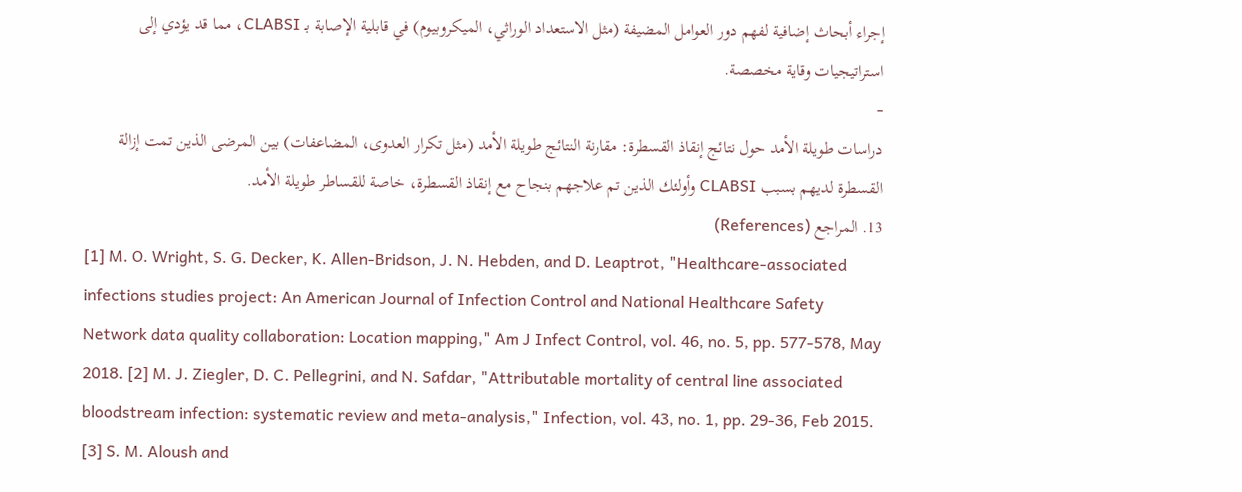إجراء أبحاث إضافية لفهم دور العوامل المضيفة (مثل الاستعداد الوراثي، الميكروبيوم) في قابلية الإصابة بـ CLABSI، مما قد يؤدي إلى استراتيجيات وقاية مخصصة.
-
دراسات طويلة الأمد حول نتائج إنقاذ القسطرة: مقارنة النتائج طويلة الأمد (مثل تكرار العدوى، المضاعفات) بين المرضى الذين تمت إزالة القسطرة لديهم بسبب CLABSI وأولئك الذين تم علاجهم بنجاح مع إنقاذ القسطرة، خاصة للقساطر طويلة الأمد.
13. المراجع (References)
[1] M. O. Wright, S. G. Decker, K. Allen-Bridson, J. N. Hebden, and D. Leaptrot, "Healthcare-associated infections studies project: An American Journal of Infection Control and National Healthcare Safety Network data quality collaboration: Location mapping," Am J Infect Control, vol. 46, no. 5, pp. 577-578, May 2018. [2] M. J. Ziegler, D. C. Pellegrini, and N. Safdar, "Attributable mortality of central line associated bloodstream infection: systematic review and meta-analysis," Infection, vol. 43, no. 1, pp. 29-36, Feb 2015. [3] S. M. Aloush and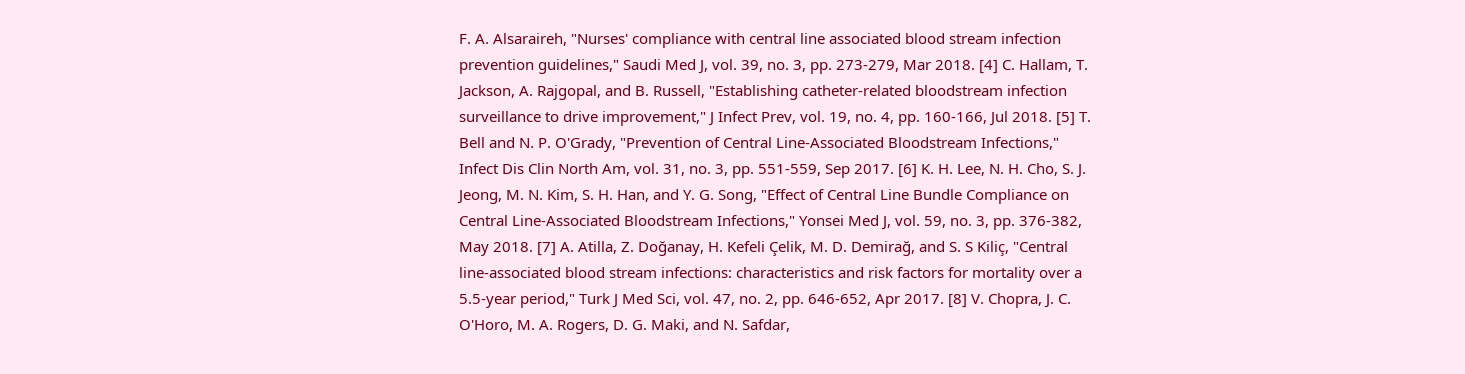F. A. Alsaraireh, "Nurses' compliance with central line associated blood stream infection prevention guidelines," Saudi Med J, vol. 39, no. 3, pp. 273-279, Mar 2018. [4] C. Hallam, T. Jackson, A. Rajgopal, and B. Russell, "Establishing catheter-related bloodstream infection surveillance to drive improvement," J Infect Prev, vol. 19, no. 4, pp. 160-166, Jul 2018. [5] T. Bell and N. P. O'Grady, "Prevention of Central Line-Associated Bloodstream Infections," Infect Dis Clin North Am, vol. 31, no. 3, pp. 551-559, Sep 2017. [6] K. H. Lee, N. H. Cho, S. J. Jeong, M. N. Kim, S. H. Han, and Y. G. Song, "Effect of Central Line Bundle Compliance on Central Line-Associated Bloodstream Infections," Yonsei Med J, vol. 59, no. 3, pp. 376-382, May 2018. [7] A. Atilla, Z. Doğanay, H. Kefeli Çelik, M. D. Demirağ, and S. S Kiliç, "Central line-associated blood stream infections: characteristics and risk factors for mortality over a 5.5-year period," Turk J Med Sci, vol. 47, no. 2, pp. 646-652, Apr 2017. [8] V. Chopra, J. C. O'Horo, M. A. Rogers, D. G. Maki, and N. Safdar,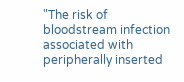"The risk of bloodstream infection associated with peripherally inserted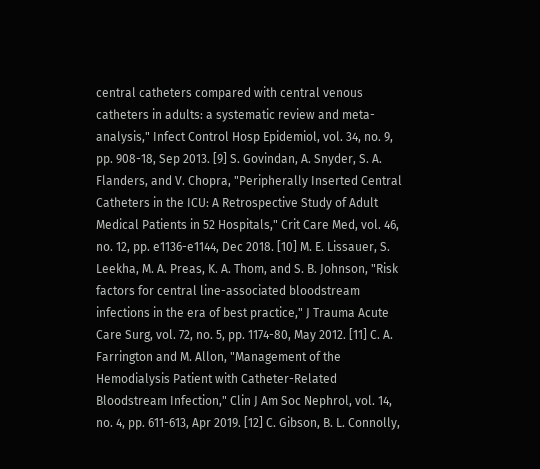central catheters compared with central venous catheters in adults: a systematic review and meta-analysis," Infect Control Hosp Epidemiol, vol. 34, no. 9, pp. 908-18, Sep 2013. [9] S. Govindan, A. Snyder, S. A. Flanders, and V. Chopra, "Peripherally Inserted Central Catheters in the ICU: A Retrospective Study of Adult Medical Patients in 52 Hospitals," Crit Care Med, vol. 46, no. 12, pp. e1136-e1144, Dec 2018. [10] M. E. Lissauer, S. Leekha, M. A. Preas, K. A. Thom, and S. B. Johnson, "Risk factors for central line-associated bloodstream infections in the era of best practice," J Trauma Acute Care Surg, vol. 72, no. 5, pp. 1174-80, May 2012. [11] C. A. Farrington and M. Allon, "Management of the Hemodialysis Patient with Catheter-Related Bloodstream Infection," Clin J Am Soc Nephrol, vol. 14, no. 4, pp. 611-613, Apr 2019. [12] C. Gibson, B. L. Connolly,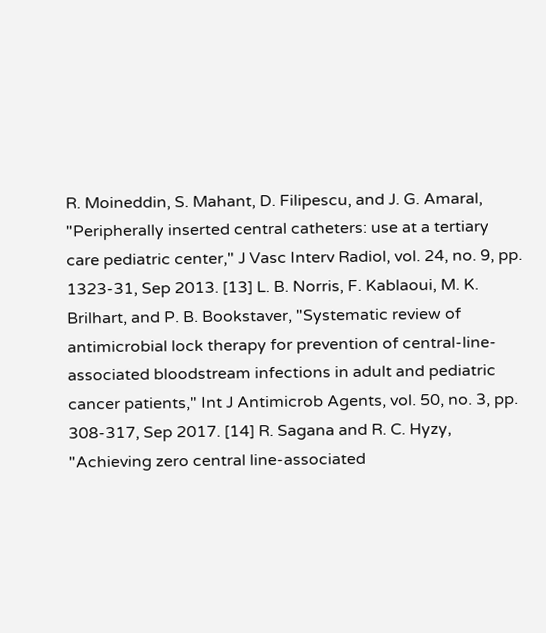R. Moineddin, S. Mahant, D. Filipescu, and J. G. Amaral, "Peripherally inserted central catheters: use at a tertiary care pediatric center," J Vasc Interv Radiol, vol. 24, no. 9, pp. 1323-31, Sep 2013. [13] L. B. Norris, F. Kablaoui, M. K. Brilhart, and P. B. Bookstaver, "Systematic review of antimicrobial lock therapy for prevention of central-line-associated bloodstream infections in adult and pediatric cancer patients," Int J Antimicrob Agents, vol. 50, no. 3, pp. 308-317, Sep 2017. [14] R. Sagana and R. C. Hyzy, "Achieving zero central line-associated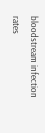bloodstream infection rates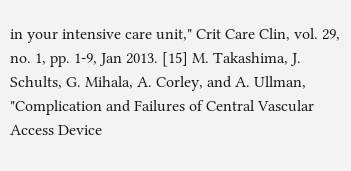in your intensive care unit," Crit Care Clin, vol. 29, no. 1, pp. 1-9, Jan 2013. [15] M. Takashima, J. Schults, G. Mihala, A. Corley, and A. Ullman, "Complication and Failures of Central Vascular Access Device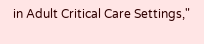in Adult Critical Care Settings,"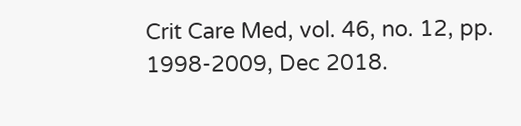Crit Care Med, vol. 46, no. 12, pp. 1998-2009, Dec 2018.